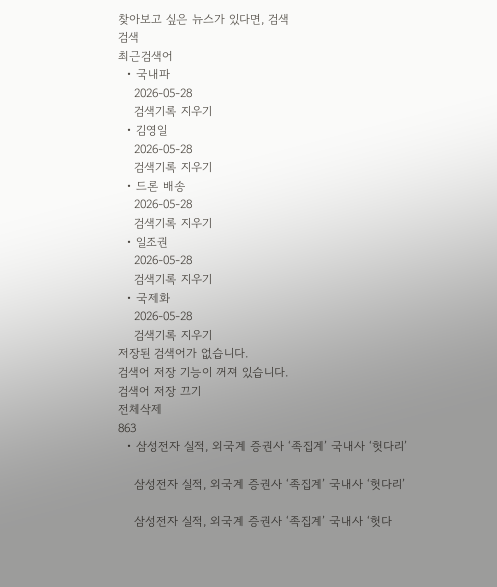찾아보고 싶은 뉴스가 있다면, 검색
검색
최근검색어
  • 국내파
    2026-05-28
    검색기록 지우기
  • 김영일
    2026-05-28
    검색기록 지우기
  • 드론 배송
    2026-05-28
    검색기록 지우기
  • 일조권
    2026-05-28
    검색기록 지우기
  • 국제화
    2026-05-28
    검색기록 지우기
저장된 검색어가 없습니다.
검색어 저장 기능이 꺼져 있습니다.
검색어 저장 끄기
전체삭제
863
  • 삼성전자 실적, 외국계 증권사 ‘족집계’ 국내사 ‘헛다리’

    삼성전자 실적, 외국계 증권사 ‘족집계’ 국내사 ‘헛다리’

    삼성전자 실적, 외국계 증권사 ‘족집계’ 국내사 ‘헛다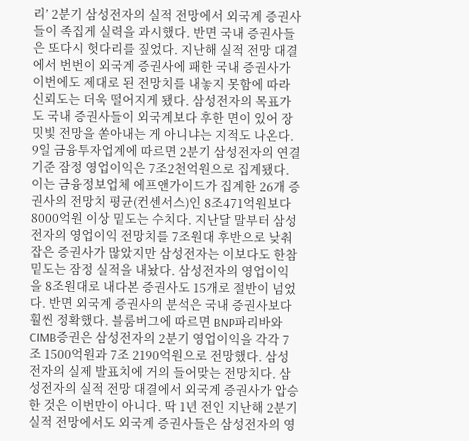리’ 2분기 삼성전자의 실적 전망에서 외국계 증권사들이 족집게 실력을 과시했다. 반면 국내 증권사들은 또다시 헛다리를 짚었다. 지난해 실적 전망 대결에서 번번이 외국계 증권사에 패한 국내 증권사가 이번에도 제대로 된 전망치를 내놓지 못함에 따라 신뢰도는 더욱 떨어지게 됐다. 삼성전자의 목표가도 국내 증권사들이 외국계보다 후한 면이 있어 장밋빛 전망을 쏟아내는 게 아니냐는 지적도 나온다. 9일 금융투자업계에 따르면 2분기 삼성전자의 연결기준 잠정 영업이익은 7조2천억원으로 집계됐다. 이는 금융정보업체 에프앤가이드가 집계한 26개 증권사의 전망치 평균(컨센서스)인 8조471억원보다 8000억원 이상 밑도는 수치다. 지난달 말부터 삼성전자의 영업이익 전망치를 7조원대 후반으로 낮춰 잡은 증권사가 많았지만 삼성전자는 이보다도 한참 밑도는 잠정 실적을 내놨다. 삼성전자의 영업이익을 8조원대로 내다본 증권사도 15개로 절반이 넘었다. 반면 외국계 증권사의 분석은 국내 증권사보다 훨씬 정확했다. 블룸버그에 따르면 BNP파리바와 CIMB증권은 삼성전자의 2분기 영업이익을 각각 7조 1500억원과 7조 2190억원으로 전망했다. 삼성전자의 실제 발표치에 거의 들어맞는 전망치다. 삼성전자의 실적 전망 대결에서 외국계 증권사가 압승한 것은 이번만이 아니다. 딱 1년 전인 지난해 2분기 실적 전망에서도 외국계 증권사들은 삼성전자의 영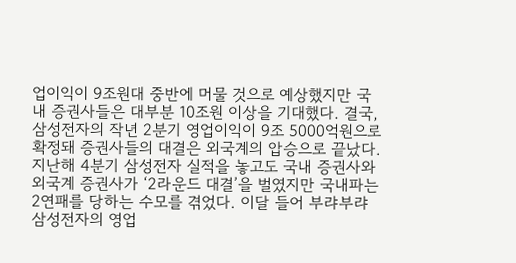업이익이 9조원대 중반에 머물 것으로 예상했지만 국내 증권사들은 대부분 10조원 이상을 기대했다. 결국, 삼성전자의 작년 2분기 영업이익이 9조 5000억원으로 확정돼 증권사들의 대결은 외국계의 압승으로 끝났다. 지난해 4분기 삼성전자 실적을 놓고도 국내 증권사와 외국계 증권사가 ‘2라운드 대결’을 벌였지만 국내파는 2연패를 당하는 수모를 겪었다. 이달 들어 부랴부랴 삼성전자의 영업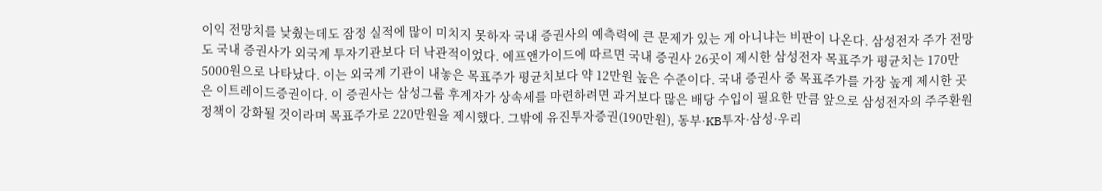이익 전망치를 낮췄는데도 잠정 실적에 많이 미치지 못하자 국내 증권사의 예측력에 큰 문제가 있는 게 아니냐는 비판이 나온다. 삼성전자 주가 전망도 국내 증권사가 외국계 투자기관보다 더 낙관적이었다. 에프앤가이드에 따르면 국내 증권사 26곳이 제시한 삼성전자 목표주가 평균치는 170만 5000원으로 나타났다. 이는 외국계 기관이 내놓은 목표주가 평균치보다 약 12만원 높은 수준이다. 국내 증권사 중 목표주가를 가장 높게 제시한 곳은 이트레이드증권이다. 이 증권사는 삼성그룹 후계자가 상속세를 마련하려면 과거보다 많은 배당 수입이 필요한 만큼 앞으로 삼성전자의 주주환원 정책이 강화될 것이라며 목표주가로 220만원을 제시했다. 그밖에 유진투자증권(190만원), 동부·KB투자·삼성·우리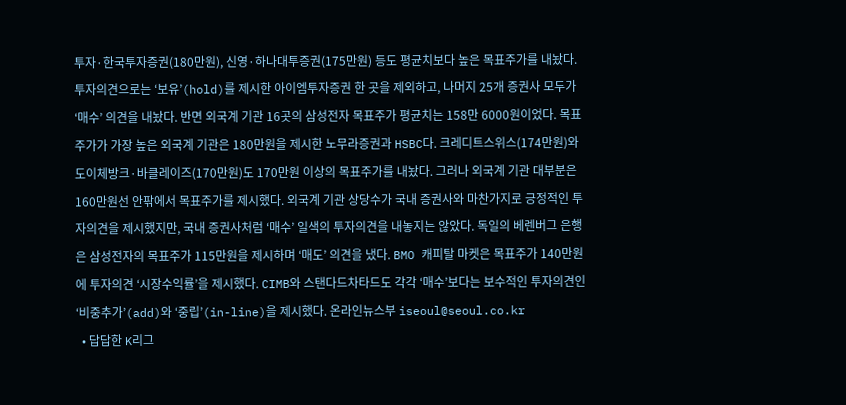투자·한국투자증권(180만원), 신영·하나대투증권(175만원) 등도 평균치보다 높은 목표주가를 내놨다. 투자의견으로는 ‘보유’(hold)를 제시한 아이엠투자증권 한 곳을 제외하고, 나머지 25개 증권사 모두가 ‘매수’ 의견을 내놨다. 반면 외국계 기관 16곳의 삼성전자 목표주가 평균치는 158만 6000원이었다. 목표주가가 가장 높은 외국계 기관은 180만원을 제시한 노무라증권과 HSBC다. 크레디트스위스(174만원)와 도이체방크·바클레이즈(170만원)도 170만원 이상의 목표주가를 내놨다. 그러나 외국계 기관 대부분은 160만원선 안팎에서 목표주가를 제시했다. 외국계 기관 상당수가 국내 증권사와 마찬가지로 긍정적인 투자의견을 제시했지만, 국내 증권사처럼 ‘매수’ 일색의 투자의견을 내놓지는 않았다. 독일의 베렌버그 은행은 삼성전자의 목표주가 115만원을 제시하며 ‘매도’ 의견을 냈다. BMO 캐피탈 마켓은 목표주가 140만원에 투자의견 ‘시장수익률’을 제시했다. CIMB와 스탠다드차타드도 각각 ‘매수’보다는 보수적인 투자의견인 ‘비중추가’(add)와 ‘중립’(in-line)을 제시했다. 온라인뉴스부 iseoul@seoul.co.kr
  • 답답한 K리그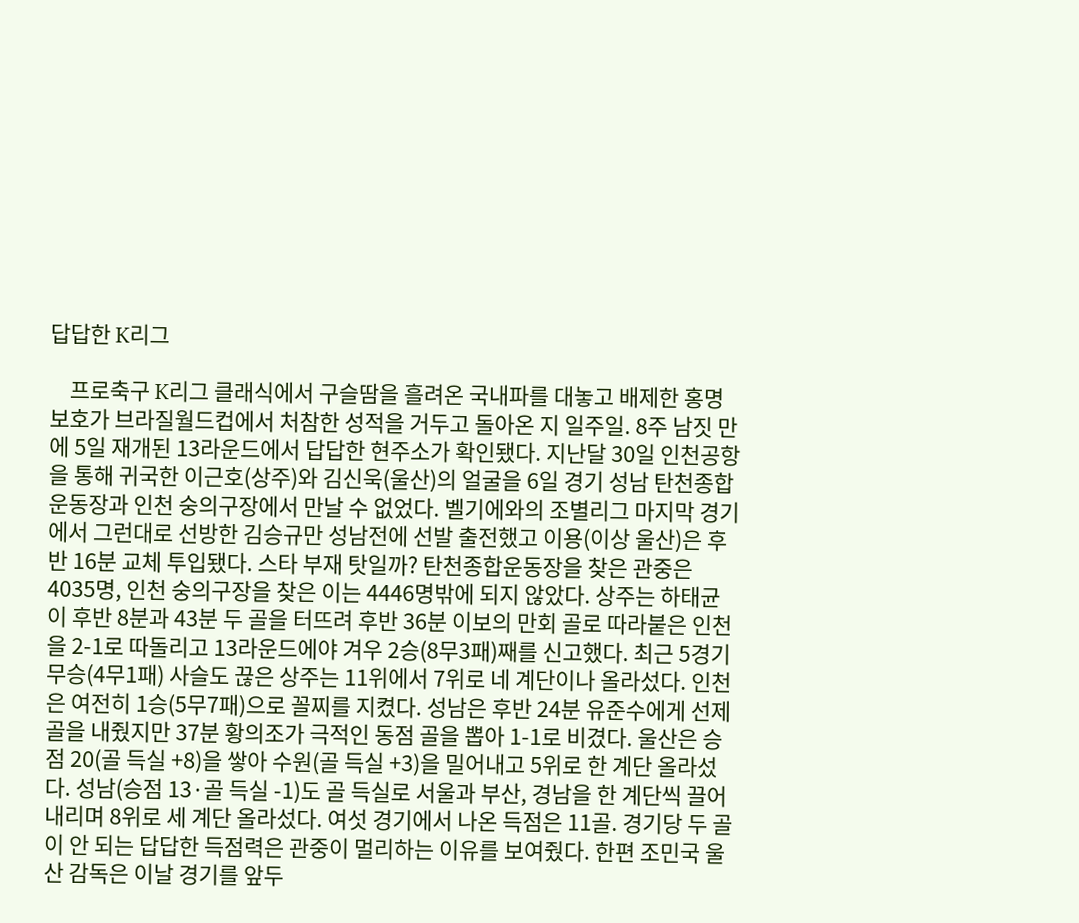답답한 K리그

    프로축구 K리그 클래식에서 구슬땀을 흘려온 국내파를 대놓고 배제한 홍명보호가 브라질월드컵에서 처참한 성적을 거두고 돌아온 지 일주일. 8주 남짓 만에 5일 재개된 13라운드에서 답답한 현주소가 확인됐다. 지난달 30일 인천공항을 통해 귀국한 이근호(상주)와 김신욱(울산)의 얼굴을 6일 경기 성남 탄천종합운동장과 인천 숭의구장에서 만날 수 없었다. 벨기에와의 조별리그 마지막 경기에서 그런대로 선방한 김승규만 성남전에 선발 출전했고 이용(이상 울산)은 후반 16분 교체 투입됐다. 스타 부재 탓일까? 탄천종합운동장을 찾은 관중은 4035명, 인천 숭의구장을 찾은 이는 4446명밖에 되지 않았다. 상주는 하태균이 후반 8분과 43분 두 골을 터뜨려 후반 36분 이보의 만회 골로 따라붙은 인천을 2-1로 따돌리고 13라운드에야 겨우 2승(8무3패)째를 신고했다. 최근 5경기 무승(4무1패) 사슬도 끊은 상주는 11위에서 7위로 네 계단이나 올라섰다. 인천은 여전히 1승(5무7패)으로 꼴찌를 지켰다. 성남은 후반 24분 유준수에게 선제골을 내줬지만 37분 황의조가 극적인 동점 골을 뽑아 1-1로 비겼다. 울산은 승점 20(골 득실 +8)을 쌓아 수원(골 득실 +3)을 밀어내고 5위로 한 계단 올라섰다. 성남(승점 13·골 득실 -1)도 골 득실로 서울과 부산, 경남을 한 계단씩 끌어내리며 8위로 세 계단 올라섰다. 여섯 경기에서 나온 득점은 11골. 경기당 두 골이 안 되는 답답한 득점력은 관중이 멀리하는 이유를 보여줬다. 한편 조민국 울산 감독은 이날 경기를 앞두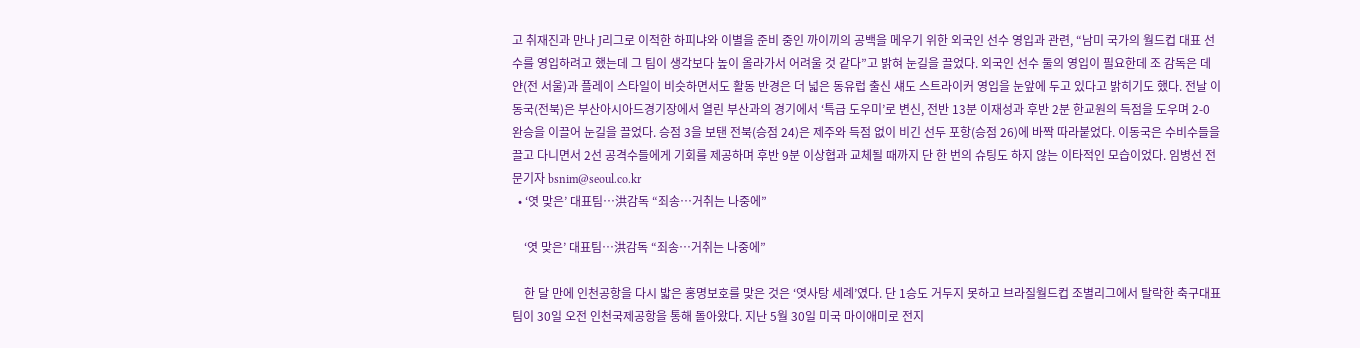고 취재진과 만나 J리그로 이적한 하피냐와 이별을 준비 중인 까이끼의 공백을 메우기 위한 외국인 선수 영입과 관련, “남미 국가의 월드컵 대표 선수를 영입하려고 했는데 그 팀이 생각보다 높이 올라가서 어려울 것 같다”고 밝혀 눈길을 끌었다. 외국인 선수 둘의 영입이 필요한데 조 감독은 데얀(전 서울)과 플레이 스타일이 비슷하면서도 활동 반경은 더 넓은 동유럽 출신 섀도 스트라이커 영입을 눈앞에 두고 있다고 밝히기도 했다. 전날 이동국(전북)은 부산아시아드경기장에서 열린 부산과의 경기에서 ‘특급 도우미’로 변신, 전반 13분 이재성과 후반 2분 한교원의 득점을 도우며 2-0 완승을 이끌어 눈길을 끌었다. 승점 3을 보탠 전북(승점 24)은 제주와 득점 없이 비긴 선두 포항(승점 26)에 바짝 따라붙었다. 이동국은 수비수들을 끌고 다니면서 2선 공격수들에게 기회를 제공하며 후반 9분 이상협과 교체될 때까지 단 한 번의 슈팅도 하지 않는 이타적인 모습이었다. 임병선 전문기자 bsnim@seoul.co.kr
  • ‘엿 맞은’ 대표팀…洪감독 “죄송…거취는 나중에”

    ‘엿 맞은’ 대표팀…洪감독 “죄송…거취는 나중에”

    한 달 만에 인천공항을 다시 밟은 홍명보호를 맞은 것은 ‘엿사탕 세례’였다. 단 1승도 거두지 못하고 브라질월드컵 조별리그에서 탈락한 축구대표팀이 30일 오전 인천국제공항을 통해 돌아왔다. 지난 5월 30일 미국 마이애미로 전지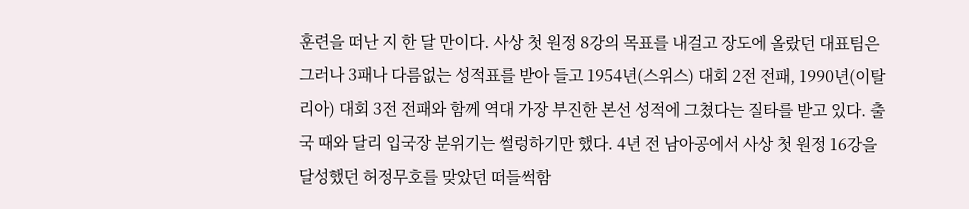훈련을 떠난 지 한 달 만이다. 사상 첫 원정 8강의 목표를 내걸고 장도에 올랐던 대표팀은 그러나 3패나 다름없는 성적표를 받아 들고 1954년(스위스) 대회 2전 전패, 1990년(이탈리아) 대회 3전 전패와 함께 역대 가장 부진한 본선 성적에 그쳤다는 질타를 받고 있다. 출국 때와 달리 입국장 분위기는 썰렁하기만 했다. 4년 전 남아공에서 사상 첫 원정 16강을 달성했던 허정무호를 맞았던 떠들썩함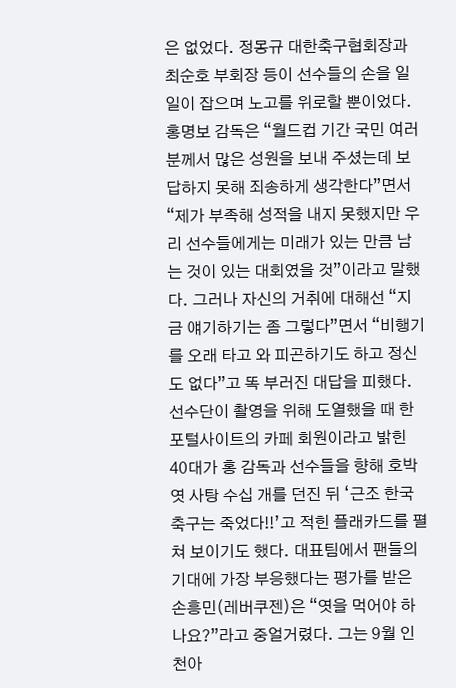은 없었다. 정몽규 대한축구협회장과 최순호 부회장 등이 선수들의 손을 일일이 잡으며 노고를 위로할 뿐이었다. 홍명보 감독은 “월드컵 기간 국민 여러분께서 많은 성원을 보내 주셨는데 보답하지 못해 죄송하게 생각한다”면서 “제가 부족해 성적을 내지 못했지만 우리 선수들에게는 미래가 있는 만큼 남는 것이 있는 대회였을 것”이라고 말했다. 그러나 자신의 거취에 대해선 “지금 얘기하기는 좀 그렇다”면서 “비행기를 오래 타고 와 피곤하기도 하고 정신도 없다”고 똑 부러진 대답을 피했다. 선수단이 촬영을 위해 도열했을 때 한 포털사이트의 카페 회원이라고 밝힌 40대가 홍 감독과 선수들을 향해 호박엿 사탕 수십 개를 던진 뒤 ‘근조 한국축구는 죽었다!!’고 적힌 플래카드를 펼쳐 보이기도 했다. 대표팀에서 팬들의 기대에 가장 부응했다는 평가를 받은 손흥민(레버쿠젠)은 “엿을 먹어야 하나요?”라고 중얼거렸다. 그는 9월 인천아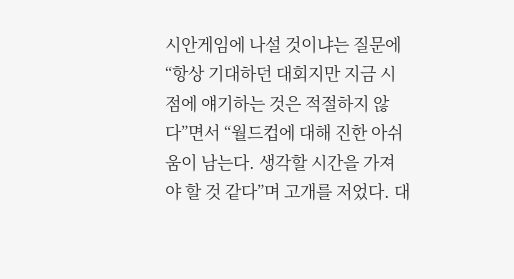시안게임에 나설 것이냐는 질문에 “항상 기대하던 대회지만 지금 시점에 얘기하는 것은 적절하지 않다”면서 “월드컵에 대해 진한 아쉬움이 남는다. 생각할 시간을 가져야 할 것 같다”며 고개를 저었다. 대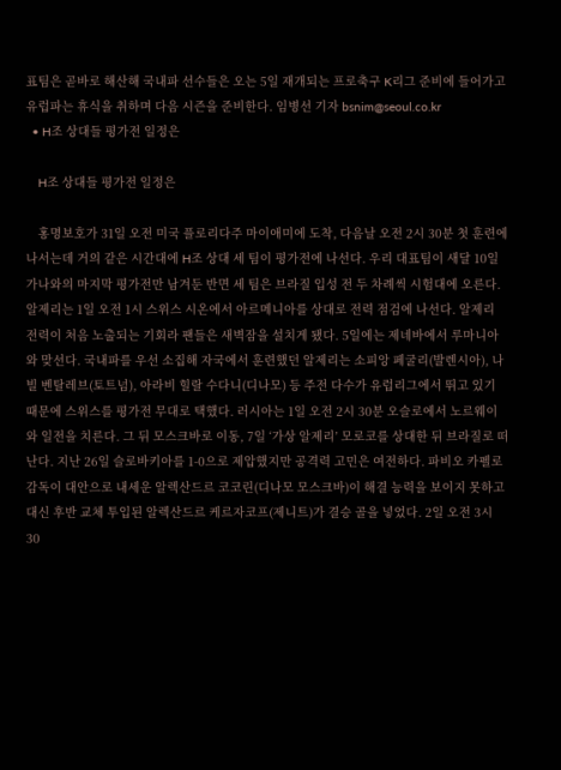표팀은 곧바로 해산해 국내파 선수들은 오는 5일 재개되는 프로축구 K리그 준비에 들어가고 유럽파는 휴식을 취하며 다음 시즌을 준비한다. 임병선 기자 bsnim@seoul.co.kr
  • H조 상대들 평가전 일정은

    H조 상대들 평가전 일정은

    홍명보호가 31일 오전 미국 플로리다주 마이애미에 도착, 다음날 오전 2시 30분 첫 훈련에 나서는데 거의 같은 시간대에 H조 상대 세 팀이 평가전에 나선다. 우리 대표팀이 새달 10일 가나와의 마지막 평가전만 남겨둔 반면 세 팀은 브라질 입성 전 두 차례씩 시험대에 오른다. 알제리는 1일 오전 1시 스위스 시온에서 아르메니아를 상대로 전력 점검에 나선다. 알제리 전력이 처음 노출되는 기회라 팬들은 새벽잠을 설치게 됐다. 5일에는 제네바에서 루마니아와 맞선다. 국내파를 우선 소집해 자국에서 훈련했던 알제리는 소피앙 페굴리(발렌시아), 나빌 벤탈레브(토트넘), 아라비 힐랄 수다니(디나모) 등 주전 다수가 유럽리그에서 뛰고 있기 때문에 스위스를 평가전 무대로 택했다. 러시아는 1일 오전 2시 30분 오슬로에서 노르웨이와 일전을 치른다. 그 뒤 모스크바로 이동, 7일 ‘가상 알제리’ 모로코를 상대한 뒤 브라질로 떠난다. 지난 26일 슬로바키아를 1-0으로 제압했지만 공격력 고민은 여전하다. 파비오 카펠로 감독이 대안으로 내세운 알렉산드르 코코린(디나모 모스크바)이 해결 능력을 보이지 못하고 대신 후반 교체 투입된 알렉산드르 케르자코프(제니트)가 결승 골을 넣었다. 2일 오전 3시 30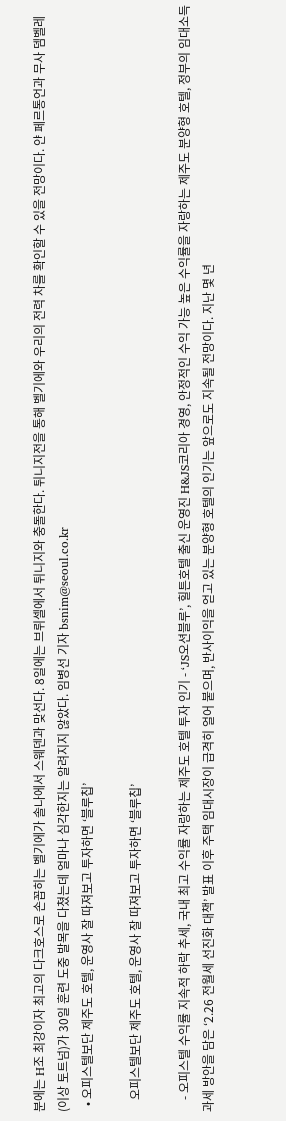분에는 H조 최강이자 최고의 다크호스로 손꼽히는 벨기에가 솔나에서 스웨덴과 맞선다. 8일에는 브뤼셀에서 튀니지와 충돌한다. 튀니지전을 통해 벨기에와 우리의 전력 차를 확인할 수 있을 전망이다. 얀 페르통언과 무사 뎀벨레(이상 토트넘)가 30일 훈련 도중 발목을 다쳤는데 얼마나 심각한지는 알려지지 않았다. 임병선 기자 bsnim@seoul.co.kr
  • 오피스텔보단 제주도 호텔, 운영사 잘 따져보고 투자하면 ‘블루칩’

    오피스텔보단 제주도 호텔, 운영사 잘 따져보고 투자하면 ‘블루칩’

    - 오피스텔 수익률 지속적 하락 추세, 국내 최고 수익률 자랑하는 제주도 호텔 투자 인기 - ‘JS오션블루’, 힐튼호텔 출신 운영진 H&JS코리아 경영, 안정적인 수익 가능 높은 수익률을 자랑하는 제주도 분양형 호텔, 정부의 임대소득 과세 방안을 담은 ‘2.26 전월세 선진화 대책’ 발표 이후 주택 임대시장이 급격히 얼어 붙으며, 반사이익을 얻고 있는 분양형 호텔의 인기는 앞으로도 지속될 전망이다. 지난 몇 년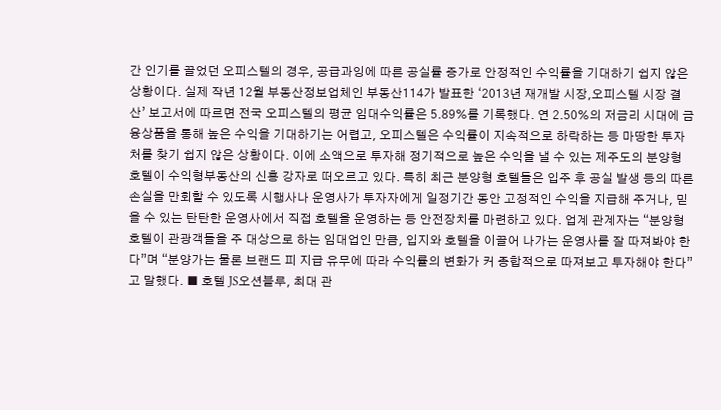간 인기를 끌었던 오피스텔의 경우, 공급과잉에 따른 공실률 증가로 안정적인 수익률을 기대하기 쉽지 않은 상황이다. 실제 작년 12월 부동산정보업체인 부동산114가 발표한 ‘2013년 재개발 시장,오피스텔 시장 결산’ 보고서에 따르면 전국 오피스텔의 평균 임대수익률은 5.89%를 기록했다. 연 2.50%의 저금리 시대에 금융상품을 통해 높은 수익을 기대하기는 어렵고, 오피스텔은 수익률이 지속적으로 하락하는 등 마땅한 투자처를 찾기 쉽지 않은 상황이다. 이에 소액으로 투자해 정기적으로 높은 수익을 낼 수 있는 제주도의 분양형 호텔이 수익형부동산의 신흥 강자로 떠오르고 있다. 특히 최근 분양형 호텔들은 입주 후 공실 발생 등의 따른 손실을 만회할 수 있도록 시행사나 운영사가 투자자에게 일정기간 동안 고정적인 수익을 지급해 주거나, 믿을 수 있는 탄탄한 운영사에서 직접 호텔을 운영하는 등 안전장치를 마련하고 있다. 업계 관계자는 “분양형 호텔이 관광객들을 주 대상으로 하는 임대업인 만큼, 입지와 호텔을 이끌어 나가는 운영사를 잘 따져봐야 한다”며 “분양가는 물론 브랜드 피 지급 유무에 따라 수익률의 변화가 커 종합적으로 따져보고 투자해야 한다”고 말했다. ■ 호텔 JS오션블루, 최대 관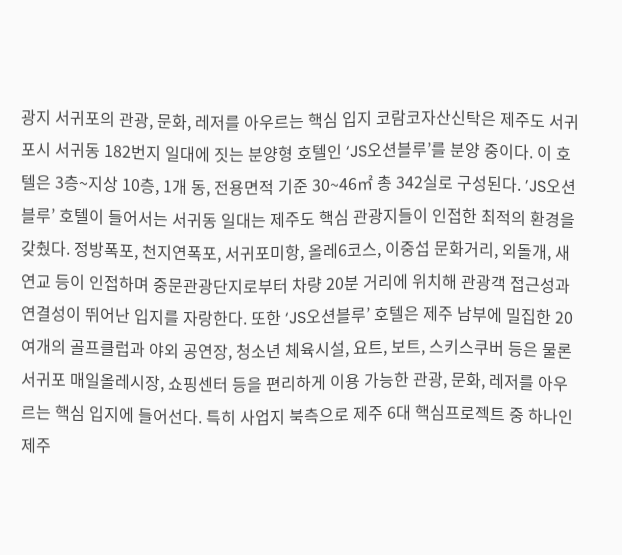광지 서귀포의 관광, 문화, 레저를 아우르는 핵심 입지 코람코자산신탁은 제주도 서귀포시 서귀동 182번지 일대에 짓는 분양형 호텔인 ‘JS오션블루’를 분양 중이다. 이 호텔은 3층~지상 10층, 1개 동, 전용면적 기준 30~46㎡ 총 342실로 구성된다. ’JS오션블루’ 호텔이 들어서는 서귀동 일대는 제주도 핵심 관광지들이 인접한 최적의 환경을 갖췄다. 정방폭포, 천지연폭포, 서귀포미항, 올레6코스, 이중섭 문화거리, 외돌개, 새연교 등이 인접하며 중문관광단지로부터 차량 20분 거리에 위치해 관광객 접근성과 연결성이 뛰어난 입지를 자랑한다. 또한 ‘JS오션블루’ 호텔은 제주 남부에 밀집한 20여개의 골프클럽과 야외 공연장, 청소년 체육시설, 요트, 보트, 스키스쿠버 등은 물론 서귀포 매일올레시장, 쇼핑센터 등을 편리하게 이용 가능한 관광, 문화, 레저를 아우르는 핵심 입지에 들어선다. 특히 사업지 북측으로 제주 6대 핵심프로젝트 중 하나인 제주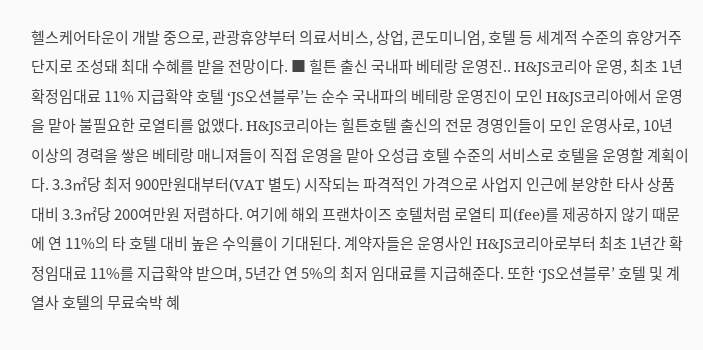헬스케어타운이 개발 중으로, 관광휴양부터 의료서비스, 상업, 콘도미니엄, 호텔 등 세계적 수준의 휴양거주단지로 조성돼 최대 수혜를 받을 전망이다. ■ 힐튼 출신 국내파 베테랑 운영진.. H&JS코리아 운영, 최초 1년 확정임대료 11% 지급확약 호텔 ‘JS오션블루’는 순수 국내파의 베테랑 운영진이 모인 H&JS코리아에서 운영을 맡아 불필요한 로열티를 없앴다. H&JS코리아는 힐튼호텔 출신의 전문 경영인들이 모인 운영사로, 10년 이상의 경력을 쌓은 베테랑 매니져들이 직접 운영을 맡아 오성급 호텔 수준의 서비스로 호텔을 운영할 계획이다. 3.3㎡당 최저 900만원대부터(VAT 별도) 시작되는 파격적인 가격으로 사업지 인근에 분양한 타사 상품 대비 3.3㎡당 200여만원 저렴하다. 여기에 해외 프랜차이즈 호텔처럼 로열티 피(fee)를 제공하지 않기 때문에 연 11%의 타 호텔 대비 높은 수익률이 기대된다. 계약자들은 운영사인 H&JS코리아로부터 최초 1년간 확정임대료 11%를 지급확약 받으며, 5년간 연 5%의 최저 임대료를 지급해준다. 또한 ‘JS오션블루’ 호텔 및 계열사 호텔의 무료숙박 혜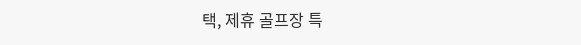택, 제휴 골프장 특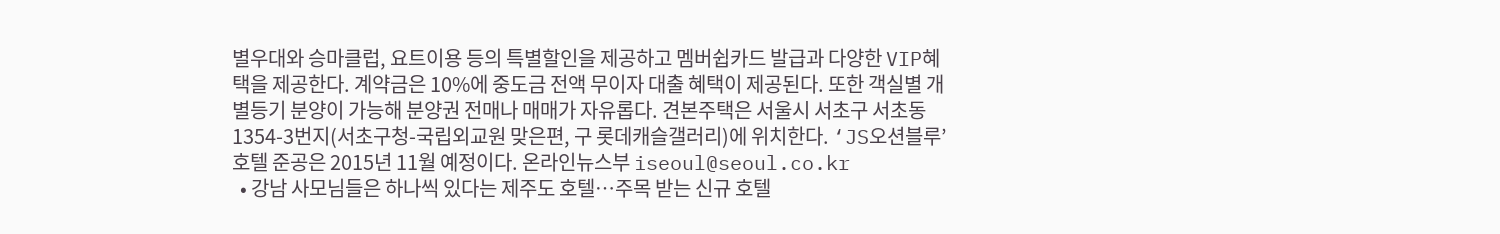별우대와 승마클럽, 요트이용 등의 특별할인을 제공하고 멤버쉽카드 발급과 다양한 VIP혜택을 제공한다. 계약금은 10%에 중도금 전액 무이자 대출 혜택이 제공된다. 또한 객실별 개별등기 분양이 가능해 분양권 전매나 매매가 자유롭다. 견본주택은 서울시 서초구 서초동 1354-3번지(서초구청-국립외교원 맞은편, 구 롯데캐슬갤러리)에 위치한다. ‘JS오션블루’ 호텔 준공은 2015년 11월 예정이다. 온라인뉴스부 iseoul@seoul.co.kr
  • 강남 사모님들은 하나씩 있다는 제주도 호텔…주목 받는 신규 호텔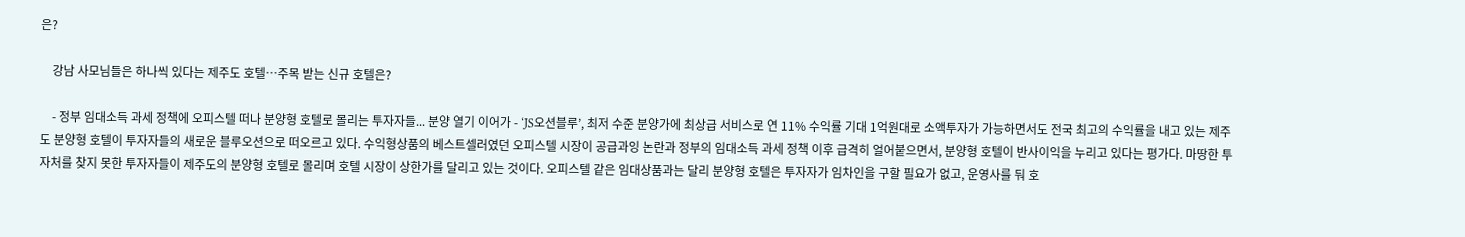은?

    강남 사모님들은 하나씩 있다는 제주도 호텔…주목 받는 신규 호텔은?

    - 정부 임대소득 과세 정책에 오피스텔 떠나 분양형 호텔로 몰리는 투자자들... 분양 열기 이어가 - ‘JS오션블루’, 최저 수준 분양가에 최상급 서비스로 연 11% 수익률 기대 1억원대로 소액투자가 가능하면서도 전국 최고의 수익률을 내고 있는 제주도 분양형 호텔이 투자자들의 새로운 블루오션으로 떠오르고 있다. 수익형상품의 베스트셀러였던 오피스텔 시장이 공급과잉 논란과 정부의 임대소득 과세 정책 이후 급격히 얼어붙으면서, 분양형 호텔이 반사이익을 누리고 있다는 평가다. 마땅한 투자처를 찾지 못한 투자자들이 제주도의 분양형 호텔로 몰리며 호텔 시장이 상한가를 달리고 있는 것이다. 오피스텔 같은 임대상품과는 달리 분양형 호텔은 투자자가 임차인을 구할 필요가 없고, 운영사를 둬 호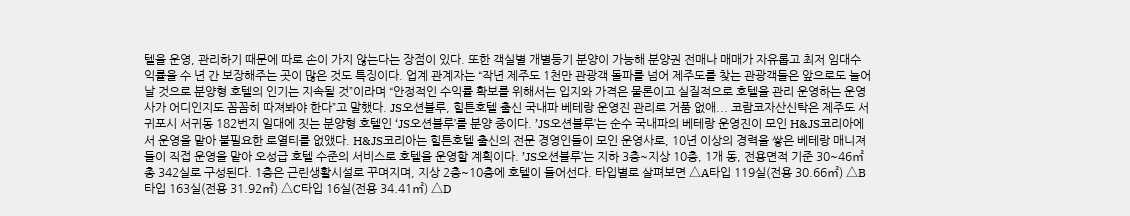텔을 운영, 관리하기 때문에 따로 손이 가지 않는다는 장점이 있다. 또한 객실별 개별등기 분양이 가능해 분양권 전매나 매매가 자유롭고 최저 임대수익률을 수 년 간 보장해주는 곳이 많은 것도 특징이다. 업계 관계자는 “작년 제주도 1천만 관광객 돌파를 넘어 제주도를 찾는 관광객들은 앞으로도 늘어날 것으로 분양형 호텔의 인기는 지속될 것”이라며 “안정적인 수익률 확보를 위해서는 입지와 가격은 물론이고 실질적으로 호텔을 관리 운영하는 운영사가 어디인지도 꼼꼼히 따져봐야 한다”고 말했다. JS오션블루, 힐튼호텔 출신 국내파 베테랑 운영진 관리로 거품 없애... 코람코자산신탁은 제주도 서귀포시 서귀동 182번지 일대에 짓는 분양형 호텔인 ‘JS오션블루’를 분양 중이다. ’JS오션블루’는 순수 국내파의 베테랑 운영진이 모인 H&JS코리아에서 운영을 맡아 불필요한 로열티를 없앴다. H&JS코리아는 힐튼호텔 출신의 전문 경영인들이 모인 운영사로, 10년 이상의 경력을 쌓은 베테랑 매니져들이 직접 운영을 맡아 오성급 호텔 수준의 서비스로 호텔을 운영할 계획이다. ’JS오션블루’는 지하 3층~지상 10층, 1개 동, 전용면적 기준 30~46㎡ 총 342실로 구성된다. 1층은 근린생활시설로 꾸며지며, 지상 2층~10층에 호텔이 들어선다. 타입별로 살펴보면 △A타입 119실(전용 30.66㎡) △B타입 163실(전용 31.92㎡) △C타입 16실(전용 34.41㎡) △D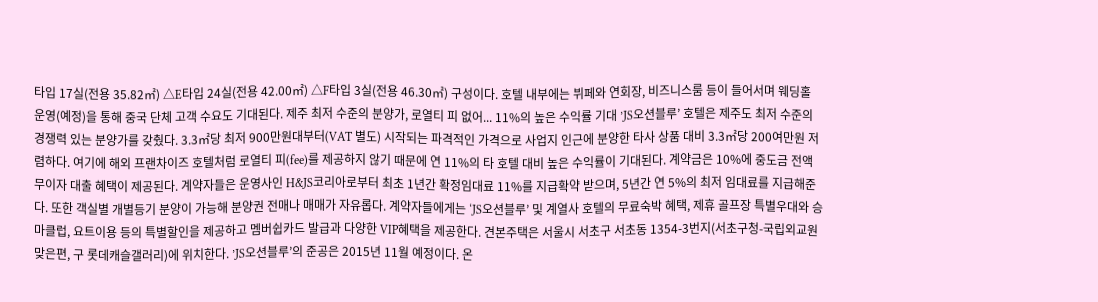타입 17실(전용 35.82㎡) △E타입 24실(전용 42.00㎡) △F타입 3실(전용 46.30㎡) 구성이다. 호텔 내부에는 뷔페와 연회장, 비즈니스룸 등이 들어서며 웨딩홀 운영(예정)을 통해 중국 단체 고객 수요도 기대된다. 제주 최저 수준의 분양가, 로열티 피 없어... 11%의 높은 수익률 기대 ’JS오션블루’ 호텔은 제주도 최저 수준의 경쟁력 있는 분양가를 갖췄다. 3.3㎡당 최저 900만원대부터(VAT 별도) 시작되는 파격적인 가격으로 사업지 인근에 분양한 타사 상품 대비 3.3㎡당 200여만원 저렴하다. 여기에 해외 프랜차이즈 호텔처럼 로열티 피(fee)를 제공하지 않기 때문에 연 11%의 타 호텔 대비 높은 수익률이 기대된다. 계약금은 10%에 중도금 전액 무이자 대출 혜택이 제공된다. 계약자들은 운영사인 H&JS코리아로부터 최초 1년간 확정임대료 11%를 지급확약 받으며, 5년간 연 5%의 최저 임대료를 지급해준다. 또한 객실별 개별등기 분양이 가능해 분양권 전매나 매매가 자유롭다. 계약자들에게는 ‘JS오션블루’ 및 계열사 호텔의 무료숙박 혜택, 제휴 골프장 특별우대와 승마클럽, 요트이용 등의 특별할인을 제공하고 멤버쉽카드 발급과 다양한 VIP혜택을 제공한다. 견본주택은 서울시 서초구 서초동 1354-3번지(서초구청-국립외교원 맞은편, 구 롯데캐슬갤러리)에 위치한다. ’JS오션블루’의 준공은 2015년 11월 예정이다. 온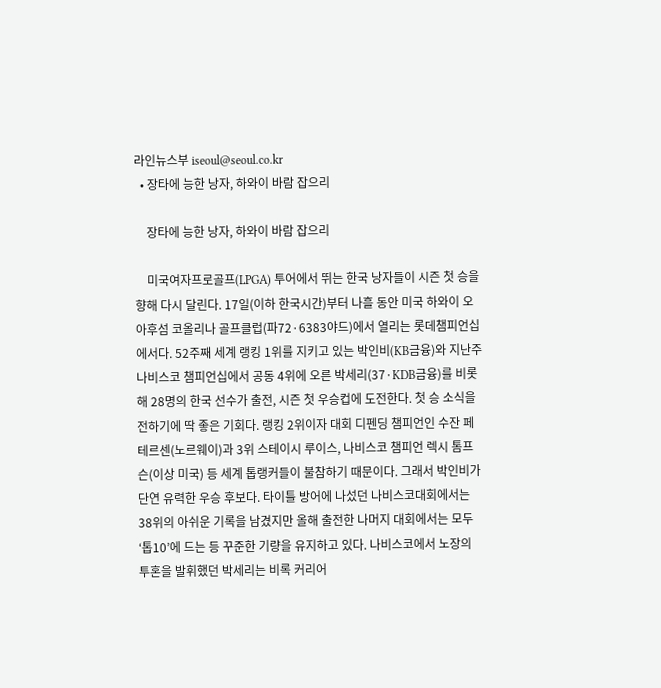라인뉴스부 iseoul@seoul.co.kr
  • 장타에 능한 낭자, 하와이 바람 잡으리

    장타에 능한 낭자, 하와이 바람 잡으리

    미국여자프로골프(LPGA) 투어에서 뛰는 한국 낭자들이 시즌 첫 승을 향해 다시 달린다. 17일(이하 한국시간)부터 나흘 동안 미국 하와이 오아후섬 코올리나 골프클럽(파72·6383야드)에서 열리는 롯데챔피언십에서다. 52주째 세계 랭킹 1위를 지키고 있는 박인비(KB금융)와 지난주 나비스코 챔피언십에서 공동 4위에 오른 박세리(37·KDB금융)를 비롯해 28명의 한국 선수가 출전, 시즌 첫 우승컵에 도전한다. 첫 승 소식을 전하기에 딱 좋은 기회다. 랭킹 2위이자 대회 디펜딩 챔피언인 수잔 페테르센(노르웨이)과 3위 스테이시 루이스, 나비스코 챔피언 렉시 톰프슨(이상 미국) 등 세계 톱랭커들이 불참하기 때문이다. 그래서 박인비가 단연 유력한 우승 후보다. 타이틀 방어에 나섰던 나비스코대회에서는 38위의 아쉬운 기록을 남겼지만 올해 출전한 나머지 대회에서는 모두 ‘톱10’에 드는 등 꾸준한 기량을 유지하고 있다. 나비스코에서 노장의 투혼을 발휘했던 박세리는 비록 커리어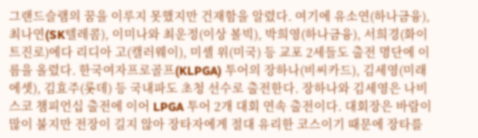그랜드슬램의 꿈을 이루지 못했지만 건재함을 알렸다. 여기에 유소연(하나금융), 최나연(SK텔레콤), 이미나와 최운정(이상 볼빅), 박희영(하나금융), 서희경(화이트진로)에다 리디아 고(캘러웨이), 미셸 위(미국) 등 교포 2세들도 출전 명단에 이름을 올렸다. 한국여자프로골프(KLPGA) 투어의 장하나(비씨카드), 김세영(미래에셋), 김효주(롯데) 등 국내파도 초청 선수로 출전한다. 장하나와 김세영은 나비스코 챔피언십 출전에 이어 LPGA 투어 2개 대회 연속 출전이다. 대회장은 바람이 많이 불지만 전장이 길지 않아 장타자에게 절대 유리한 코스이기 때문에 장타를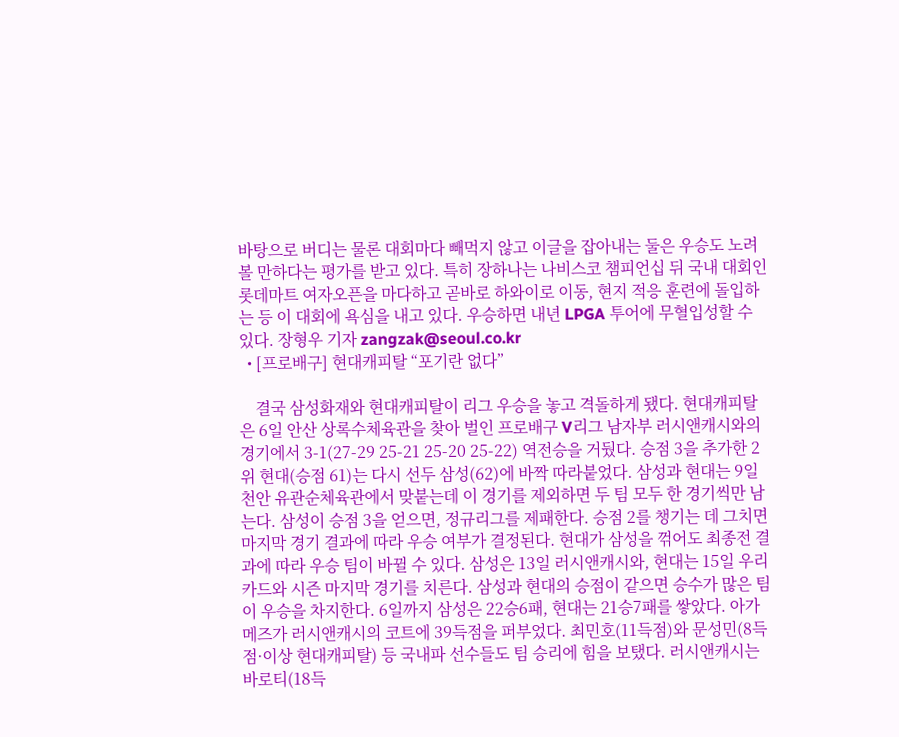바탕으로 버디는 물론 대회마다 빼먹지 않고 이글을 잡아내는 둘은 우승도 노려볼 만하다는 평가를 받고 있다. 특히 장하나는 나비스코 챔피언십 뒤 국내 대회인 롯데마트 여자오픈을 마다하고 곧바로 하와이로 이동, 현지 적응 훈련에 돌입하는 등 이 대회에 욕심을 내고 있다. 우승하면 내년 LPGA 투어에 무혈입성할 수 있다. 장형우 기자 zangzak@seoul.co.kr
  • [프로배구] 현대캐피탈 “포기란 없다”

    결국 삼성화재와 현대캐피탈이 리그 우승을 놓고 격돌하게 됐다. 현대캐피탈은 6일 안산 상록수체육관을 찾아 벌인 프로배구 V리그 남자부 러시앤캐시와의 경기에서 3-1(27-29 25-21 25-20 25-22) 역전승을 거뒀다. 승점 3을 추가한 2위 현대(승점 61)는 다시 선두 삼성(62)에 바짝 따라붙었다. 삼성과 현대는 9일 천안 유관순체육관에서 맞붙는데 이 경기를 제외하면 두 팀 모두 한 경기씩만 남는다. 삼성이 승점 3을 얻으면, 정규리그를 제패한다. 승점 2를 챙기는 데 그치면 마지막 경기 결과에 따라 우승 여부가 결정된다. 현대가 삼성을 꺾어도 최종전 결과에 따라 우승 팀이 바뀔 수 있다. 삼성은 13일 러시앤캐시와, 현대는 15일 우리카드와 시즌 마지막 경기를 치른다. 삼성과 현대의 승점이 같으면 승수가 많은 팀이 우승을 차지한다. 6일까지 삼성은 22승6패, 현대는 21승7패를 쌓았다. 아가메즈가 러시앤캐시의 코트에 39득점을 퍼부었다. 최민호(11득점)와 문성민(8득점·이상 현대캐피탈) 등 국내파 선수들도 팀 승리에 힘을 보탰다. 러시앤캐시는 바로티(18득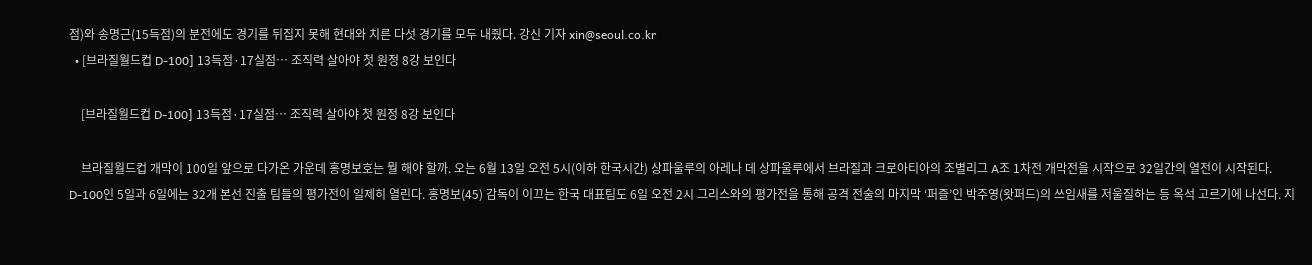점)와 송명근(15득점)의 분전에도 경기를 뒤집지 못해 현대와 치른 다섯 경기를 모두 내줬다. 강신 기자 xin@seoul.co.kr
  • [브라질월드컵 D-100] 13득점·17실점… 조직력 살아야 첫 원정 8강 보인다

    [브라질월드컵 D-100] 13득점·17실점… 조직력 살아야 첫 원정 8강 보인다

    브라질월드컵 개막이 100일 앞으로 다가온 가운데 홍명보호는 뭘 해야 할까. 오는 6월 13일 오전 5시(이하 한국시간) 상파울루의 아레나 데 상파울루에서 브라질과 크로아티아의 조별리그 A조 1차전 개막전을 시작으로 32일간의 열전이 시작된다. D-100인 5일과 6일에는 32개 본선 진출 팀들의 평가전이 일제히 열린다. 홍명보(45) 감독이 이끄는 한국 대표팀도 6일 오전 2시 그리스와의 평가전을 통해 공격 전술의 마지막 ‘퍼즐’인 박주영(왓퍼드)의 쓰임새를 저울질하는 등 옥석 고르기에 나선다. 지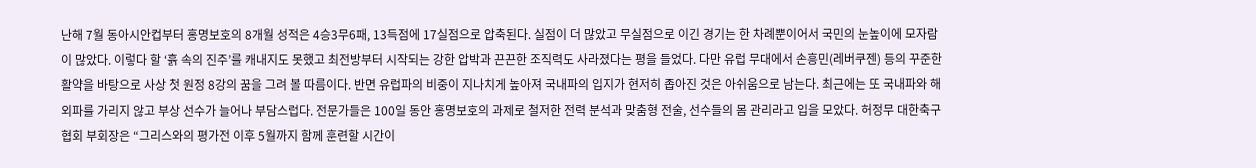난해 7월 동아시안컵부터 홍명보호의 8개월 성적은 4승3무6패, 13득점에 17실점으로 압축된다. 실점이 더 많았고 무실점으로 이긴 경기는 한 차례뿐이어서 국민의 눈높이에 모자람이 많았다. 이렇다 할 ‘흙 속의 진주’를 캐내지도 못했고 최전방부터 시작되는 강한 압박과 끈끈한 조직력도 사라졌다는 평을 들었다. 다만 유럽 무대에서 손흥민(레버쿠젠) 등의 꾸준한 활약을 바탕으로 사상 첫 원정 8강의 꿈을 그려 볼 따름이다. 반면 유럽파의 비중이 지나치게 높아져 국내파의 입지가 현저히 좁아진 것은 아쉬움으로 남는다. 최근에는 또 국내파와 해외파를 가리지 않고 부상 선수가 늘어나 부담스럽다. 전문가들은 100일 동안 홍명보호의 과제로 철저한 전력 분석과 맞춤형 전술, 선수들의 몸 관리라고 입을 모았다. 허정무 대한축구협회 부회장은 “그리스와의 평가전 이후 5월까지 함께 훈련할 시간이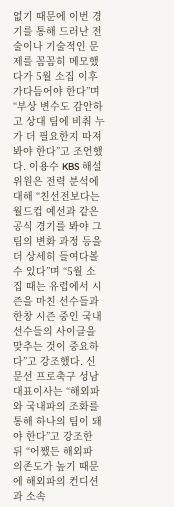없기 때문에 이번 경기를 통해 드러난 전술이나 기술적인 문제를 꼼꼼히 메모했다가 5월 소집 이후 가다듬어야 한다”며 “부상 변수도 감안하고 상대 팀에 비춰 누가 더 필요한지 따져 봐야 한다”고 조언했다. 이용수 KBS 해설위원은 전력 분석에 대해 “친선전보다는 월드컵 예선과 같은 공식 경기를 봐야 그 팀의 변화 과정 등을 더 상세히 들여다볼 수 있다”며 “5월 소집 때는 유럽에서 시즌을 마친 선수들과 한창 시즌 중인 국내 선수들의 사이클을 맞추는 것이 중요하다”고 강조했다. 신문선 프로축구 성남 대표이사는 “해외파와 국내파의 조화를 통해 하나의 팀이 돼야 한다”고 강조한 뒤 “어쨌든 해외파 의존도가 높기 때문에 해외파의 컨디션과 소속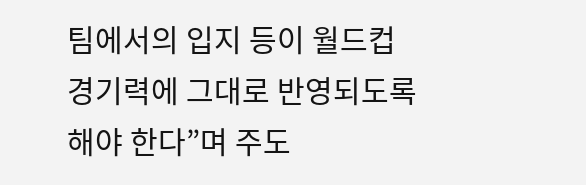팀에서의 입지 등이 월드컵 경기력에 그대로 반영되도록 해야 한다”며 주도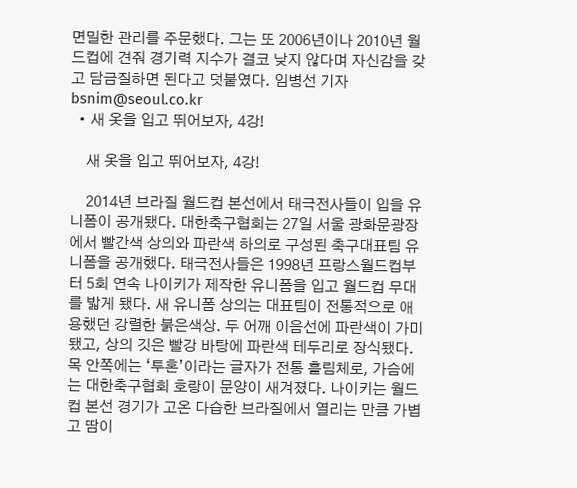면밀한 관리를 주문했다. 그는 또 2006년이나 2010년 월드컵에 견줘 경기력 지수가 결코 낮지 않다며 자신감을 갖고 담금질하면 된다고 덧붙였다. 임병선 기자 bsnim@seoul.co.kr
  • 새 옷을 입고 뛰어보자, 4강!

    새 옷을 입고 뛰어보자, 4강!

    2014년 브라질 월드컵 본선에서 태극전사들이 입을 유니폼이 공개됐다. 대한축구협회는 27일 서울 광화문광장에서 빨간색 상의와 파란색 하의로 구성된 축구대표팀 유니폼을 공개했다. 태극전사들은 1998년 프랑스월드컵부터 5회 연속 나이키가 제작한 유니폼을 입고 월드컵 무대를 밟게 됐다. 새 유니폼 상의는 대표팀이 전통적으로 애용했던 강렬한 붉은색상. 두 어깨 이음선에 파란색이 가미됐고, 상의 깃은 빨강 바탕에 파란색 테두리로 장식됐다. 목 안쪽에는 ‘투혼’이라는 글자가 전통 흘림체로, 가슴에는 대한축구협회 호랑이 문양이 새겨졌다. 나이키는 월드컵 본선 경기가 고온 다습한 브라질에서 열리는 만큼 가볍고 땀이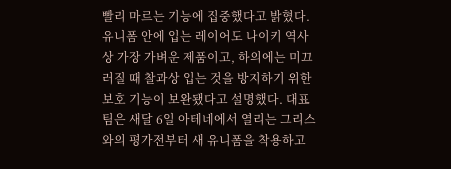빨리 마르는 기능에 집중했다고 밝혔다. 유니폼 안에 입는 레이어도 나이키 역사상 가장 가벼운 제품이고, 하의에는 미끄러질 때 찰과상 입는 것을 방지하기 위한 보호 기능이 보완됐다고 설명했다. 대표팀은 새달 6일 아테네에서 열리는 그리스와의 평가전부터 새 유니폼을 착용하고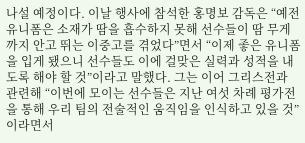나설 예정이다. 이날 행사에 참석한 홍명보 감독은 “예전 유니폼은 소재가 땀을 흡수하지 못해 선수들이 땀 무게까지 안고 뛰는 이중고를 겪었다”면서 “이제 좋은 유니폼을 입게 됐으니 선수들도 이에 걸맞은 실력과 성적을 내도록 해야 할 것”이라고 말했다. 그는 이어 그리스전과 관련해 “이번에 모이는 선수들은 지난 여섯 차례 평가전을 통해 우리 팀의 전술적인 움직임을 인식하고 있을 것”이라면서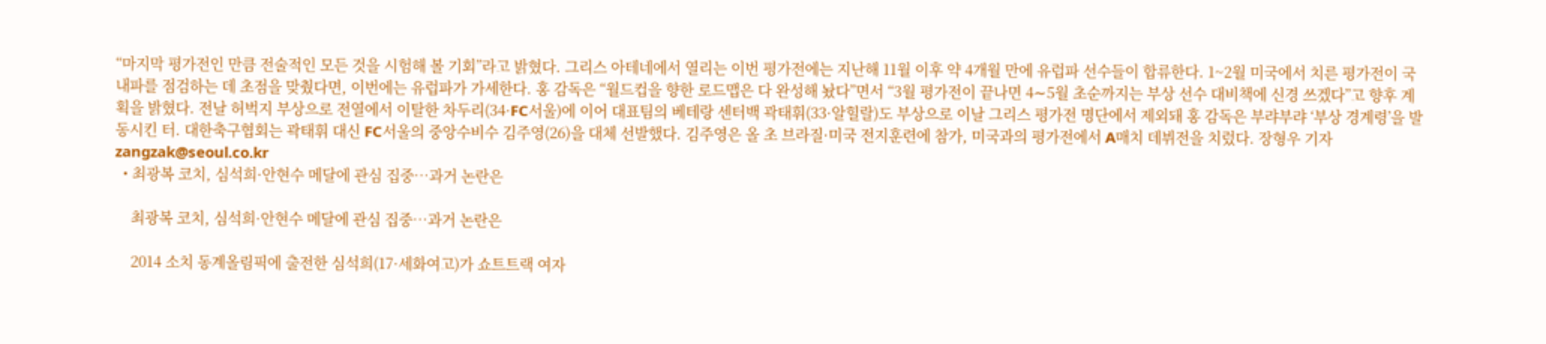“마지막 평가전인 만큼 전술적인 모든 것을 시험해 볼 기회”라고 밝혔다. 그리스 아테네에서 열리는 이번 평가전에는 지난해 11월 이후 약 4개월 만에 유럽파 선수들이 합류한다. 1~2월 미국에서 치른 평가전이 국내파를 점검하는 데 초점을 맞췄다면, 이번에는 유럽파가 가세한다. 홍 감독은 “월드컵을 향한 로드맵은 다 완성해 놨다”면서 “3월 평가전이 끝나면 4∼5월 초순까지는 부상 선수 대비책에 신경 쓰겠다”고 향후 계획을 밝혔다. 전날 허벅지 부상으로 전열에서 이탈한 차두리(34·FC서울)에 이어 대표팀의 베테랑 센터백 곽태휘(33·알힐랄)도 부상으로 이날 그리스 평가전 명단에서 제외돼 홍 감독은 부랴부랴 ‘부상 경계령’을 발동시킨 터. 대한축구협회는 곽태휘 대신 FC서울의 중앙수비수 김주영(26)을 대체 선발했다. 김주영은 올 초 브라질·미국 전지훈련에 참가, 미국과의 평가전에서 A매치 데뷔전을 치렀다. 장형우 기자 zangzak@seoul.co.kr
  • 최광복 코치, 심석희·안현수 메달에 관심 집중…과거 논란은

    최광복 코치, 심석희·안현수 메달에 관심 집중…과거 논란은

    2014 소치 동계올림픽에 출전한 심석희(17·세화여고)가 쇼트트랙 여자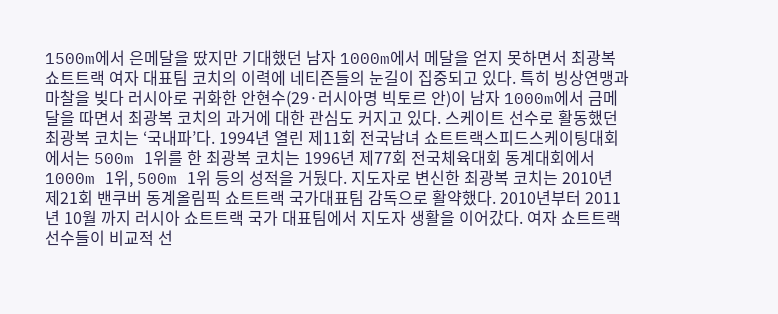1500m에서 은메달을 땄지만 기대했던 남자 1000m에서 메달을 얻지 못하면서 최광복 쇼트트랙 여자 대표팀 코치의 이력에 네티즌들의 눈길이 집중되고 있다. 특히 빙상연맹과 마찰을 빚다 러시아로 귀화한 안현수(29·러시아명 빅토르 안)이 남자 1000m에서 금메달을 따면서 최광복 코치의 과거에 대한 관심도 커지고 있다. 스케이트 선수로 활동했던 최광복 코치는 ‘국내파’다. 1994년 열린 제11회 전국남녀 쇼트트랙스피드스케이팅대회에서는 500m 1위를 한 최광복 코치는 1996년 제77회 전국체육대회 동계대회에서 1000m 1위, 500m 1위 등의 성적을 거뒀다. 지도자로 변신한 최광복 코치는 2010년 제21회 밴쿠버 동계올림픽 쇼트트랙 국가대표팀 감독으로 활약했다. 2010년부터 2011년 10월 까지 러시아 쇼트트랙 국가 대표팀에서 지도자 생활을 이어갔다. 여자 쇼트트랙 선수들이 비교적 선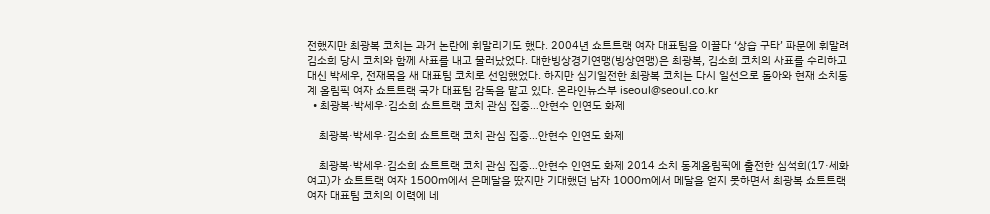전했지만 최광복 코치는 과거 논란에 휘말리기도 했다. 2004년 쇼트트랙 여자 대표팀을 이끌다 ‘상습 구타’ 파문에 휘말려 김소희 당시 코치와 함께 사표를 내고 물러났었다. 대한빙상경기연맹(빙상연맹)은 최광복, 김소희 코치의 사표를 수리하고 대신 박세우, 전재목을 새 대표팀 코치로 선임했었다. 하지만 심기일전한 최광복 코치는 다시 일선으로 돌아와 현재 소치동계 올림픽 여자 쇼트트랙 국가 대표팀 감독을 맡고 있다. 온라인뉴스부 iseoul@seoul.co.kr
  • 최광복·박세우·김소희 쇼트트랙 코치 관심 집중…안현수 인연도 화제

    최광복·박세우·김소희 쇼트트랙 코치 관심 집중…안현수 인연도 화제

    최광복·박세우·김소희 쇼트트랙 코치 관심 집중…안현수 인연도 화제 2014 소치 동계올림픽에 출전한 심석희(17·세화여고)가 쇼트트랙 여자 1500m에서 은메달을 땄지만 기대했던 남자 1000m에서 메달을 얻지 못하면서 최광복 쇼트트랙 여자 대표팀 코치의 이력에 네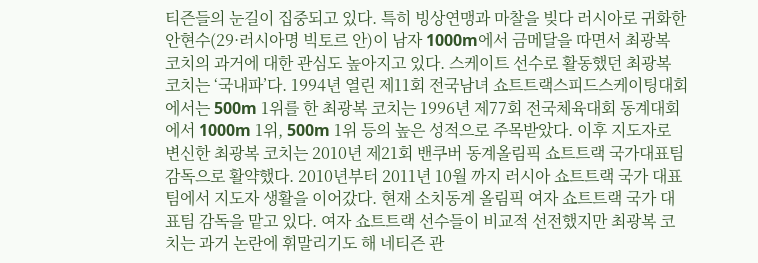티즌들의 눈길이 집중되고 있다. 특히 빙상연맹과 마찰을 빚다 러시아로 귀화한 안현수(29·러시아명 빅토르 안)이 남자 1000m에서 금메달을 따면서 최광복 코치의 과거에 대한 관심도 높아지고 있다. 스케이트 선수로 활동했던 최광복 코치는 ‘국내파’다. 1994년 열린 제11회 전국남녀 쇼트트랙스피드스케이팅대회에서는 500m 1위를 한 최광복 코치는 1996년 제77회 전국체육대회 동계대회에서 1000m 1위, 500m 1위 등의 높은 성적으로 주목받았다. 이후 지도자로 변신한 최광복 코치는 2010년 제21회 밴쿠버 동계올림픽 쇼트트랙 국가대표팀 감독으로 활약했다. 2010년부터 2011년 10월 까지 러시아 쇼트트랙 국가 대표팀에서 지도자 생활을 이어갔다. 현재 소치동계 올림픽 여자 쇼트트랙 국가 대표팀 감독을 맡고 있다. 여자 쇼트트랙 선수들이 비교적 선전했지만 최광복 코치는 과거 논란에 휘말리기도 해 네티즌 관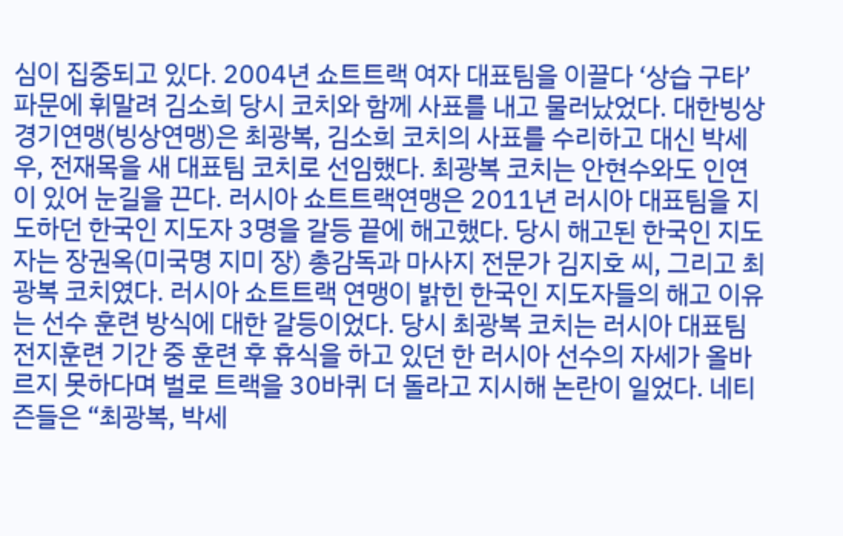심이 집중되고 있다. 2004년 쇼트트랙 여자 대표팀을 이끌다 ‘상습 구타’ 파문에 휘말려 김소희 당시 코치와 함께 사표를 내고 물러났었다. 대한빙상경기연맹(빙상연맹)은 최광복, 김소희 코치의 사표를 수리하고 대신 박세우, 전재목을 새 대표팀 코치로 선임했다. 최광복 코치는 안현수와도 인연이 있어 눈길을 끈다. 러시아 쇼트트랙연맹은 2011년 러시아 대표팀을 지도하던 한국인 지도자 3명을 갈등 끝에 해고했다. 당시 해고된 한국인 지도자는 장권옥(미국명 지미 장) 총감독과 마사지 전문가 김지호 씨, 그리고 최광복 코치였다. 러시아 쇼트트랙 연맹이 밝힌 한국인 지도자들의 해고 이유는 선수 훈련 방식에 대한 갈등이었다. 당시 최광복 코치는 러시아 대표팀 전지훈련 기간 중 훈련 후 휴식을 하고 있던 한 러시아 선수의 자세가 올바르지 못하다며 벌로 트랙을 30바퀴 더 돌라고 지시해 논란이 일었다. 네티즌들은 “최광복, 박세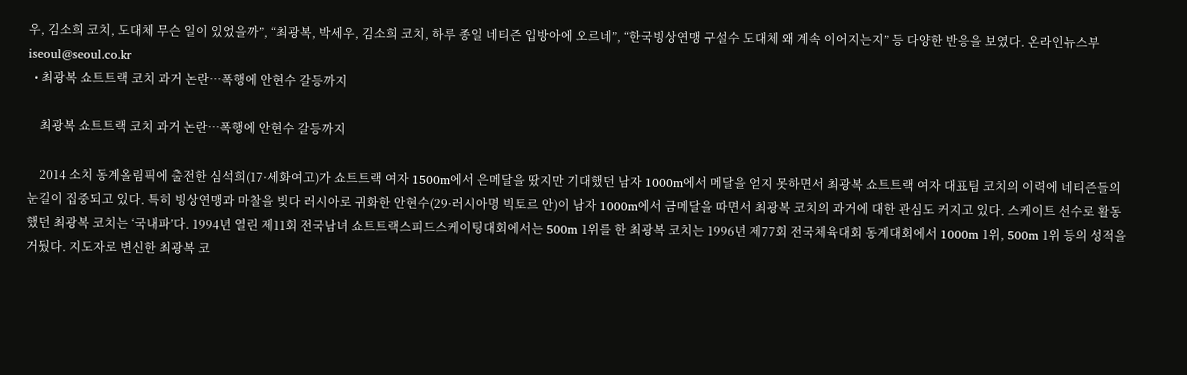우, 김소희 코치, 도대체 무슨 일이 있었을까”, “최광복, 박세우, 김소희 코치, 하루 종일 네티즌 입방아에 오르네”, “한국빙상연맹 구설수 도대체 왜 계속 이어지는지” 등 다양한 반응을 보였다. 온라인뉴스부 iseoul@seoul.co.kr
  • 최광복 쇼트트랙 코치 과거 논란…폭행에 안현수 갈등까지

    최광복 쇼트트랙 코치 과거 논란…폭행에 안현수 갈등까지

    2014 소치 동계올림픽에 출전한 심석희(17·세화여고)가 쇼트트랙 여자 1500m에서 은메달을 땄지만 기대했던 남자 1000m에서 메달을 얻지 못하면서 최광복 쇼트트랙 여자 대표팀 코치의 이력에 네티즌들의 눈길이 집중되고 있다. 특히 빙상연맹과 마찰을 빚다 러시아로 귀화한 안현수(29·러시아명 빅토르 안)이 남자 1000m에서 금메달을 따면서 최광복 코치의 과거에 대한 관심도 커지고 있다. 스케이트 선수로 활동했던 최광복 코치는 ‘국내파’다. 1994년 열린 제11회 전국남녀 쇼트트랙스피드스케이팅대회에서는 500m 1위를 한 최광복 코치는 1996년 제77회 전국체육대회 동계대회에서 1000m 1위, 500m 1위 등의 성적을 거뒀다. 지도자로 변신한 최광복 코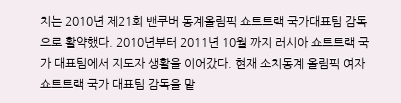치는 2010년 제21회 밴쿠버 동계올림픽 쇼트트랙 국가대표팀 감독으로 활약했다. 2010년부터 2011년 10월 까지 러시아 쇼트트랙 국가 대표팀에서 지도자 생활을 이어갔다. 현재 소치동계 올림픽 여자 쇼트트랙 국가 대표팀 감독을 맡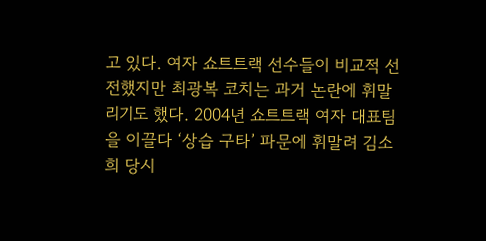고 있다. 여자 쇼트트랙 선수들이 비교적 선전했지만 최광복 코치는 과거 논란에 휘말리기도 했다. 2004년 쇼트트랙 여자 대표팀을 이끌다 ‘상습 구타’ 파문에 휘말려 김소희 당시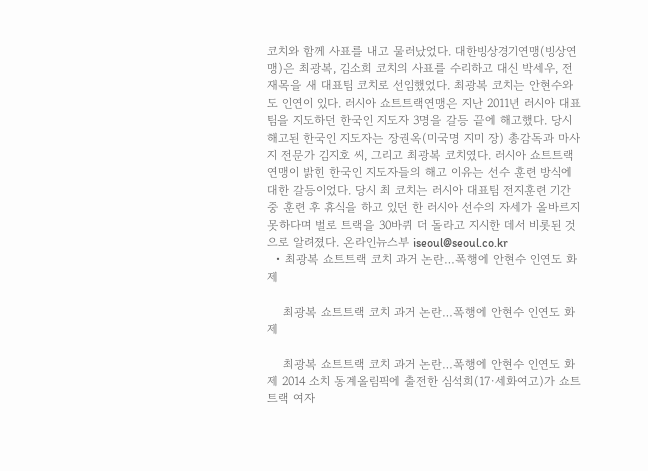코치와 함께 사표를 내고 물러났었다. 대한빙상경기연맹(빙상연맹)은 최광복, 김소희 코치의 사표를 수리하고 대신 박세우, 전재목을 새 대표팀 코치로 선임했었다. 최광복 코치는 안현수와도 인연이 있다. 러시아 쇼트트랙연맹은 지난 2011년 러시아 대표팀을 지도하던 한국인 지도자 3명을 갈등 끝에 해고했다. 당시 해고된 한국인 지도자는 장권옥(미국명 지미 장) 총감독과 마사지 전문가 김지호 씨, 그리고 최광복 코치였다. 러시아 쇼트트랙 연맹이 밝힌 한국인 지도자들의 해고 이유는 선수 훈련 방식에 대한 갈등이었다. 당시 최 코치는 러시아 대표팀 전지훈련 기간 중 훈련 후 휴식을 하고 있던 한 러시아 선수의 자세가 올바르지 못하다며 벌로 트랙을 30바퀴 더 돌라고 지시한 데서 비롯된 것으로 알려졌다. 온라인뉴스부 iseoul@seoul.co.kr
  • 최광복 쇼트트랙 코치 과거 논란…폭행에 안현수 인연도 화제

    최광복 쇼트트랙 코치 과거 논란…폭행에 안현수 인연도 화제

    최광복 쇼트트랙 코치 과거 논란…폭행에 안현수 인연도 화제 2014 소치 동계올림픽에 출전한 심석희(17·세화여고)가 쇼트트랙 여자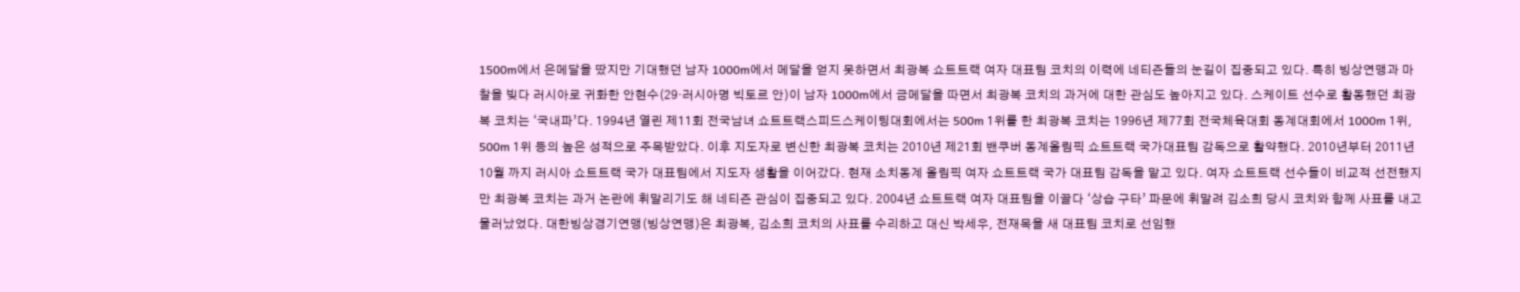1500m에서 은메달을 땄지만 기대했던 남자 1000m에서 메달을 얻지 못하면서 최광복 쇼트트랙 여자 대표팀 코치의 이력에 네티즌들의 눈길이 집중되고 있다. 특히 빙상연맹과 마찰을 빚다 러시아로 귀화한 안현수(29·러시아명 빅토르 안)이 남자 1000m에서 금메달을 따면서 최광복 코치의 과거에 대한 관심도 높아지고 있다. 스케이트 선수로 활동했던 최광복 코치는 ‘국내파’다. 1994년 열린 제11회 전국남녀 쇼트트랙스피드스케이팅대회에서는 500m 1위를 한 최광복 코치는 1996년 제77회 전국체육대회 동계대회에서 1000m 1위, 500m 1위 등의 높은 성적으로 주목받았다. 이후 지도자로 변신한 최광복 코치는 2010년 제21회 밴쿠버 동계올림픽 쇼트트랙 국가대표팀 감독으로 활약했다. 2010년부터 2011년 10월 까지 러시아 쇼트트랙 국가 대표팀에서 지도자 생활을 이어갔다. 현재 소치동계 올림픽 여자 쇼트트랙 국가 대표팀 감독을 맡고 있다. 여자 쇼트트랙 선수들이 비교적 선전했지만 최광복 코치는 과거 논란에 휘말리기도 해 네티즌 관심이 집중되고 있다. 2004년 쇼트트랙 여자 대표팀을 이끌다 ‘상습 구타’ 파문에 휘말려 김소희 당시 코치와 함께 사표를 내고 물러났었다. 대한빙상경기연맹(빙상연맹)은 최광복, 김소희 코치의 사표를 수리하고 대신 박세우, 전재목을 새 대표팀 코치로 선임했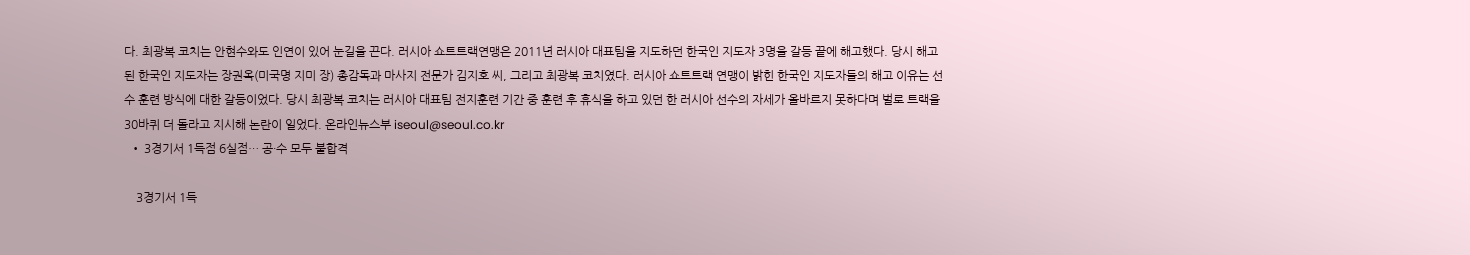다. 최광복 코치는 안현수와도 인연이 있어 눈길을 끈다. 러시아 쇼트트랙연맹은 2011년 러시아 대표팀을 지도하던 한국인 지도자 3명을 갈등 끝에 해고했다. 당시 해고된 한국인 지도자는 장권옥(미국명 지미 장) 총감독과 마사지 전문가 김지호 씨, 그리고 최광복 코치였다. 러시아 쇼트트랙 연맹이 밝힌 한국인 지도자들의 해고 이유는 선수 훈련 방식에 대한 갈등이었다. 당시 최광복 코치는 러시아 대표팀 전지훈련 기간 중 훈련 후 휴식을 하고 있던 한 러시아 선수의 자세가 올바르지 못하다며 벌로 트랙을 30바퀴 더 돌라고 지시해 논란이 일었다. 온라인뉴스부 iseoul@seoul.co.kr
  • 3경기서 1득점 6실점… 공·수 모두 불합격

    3경기서 1득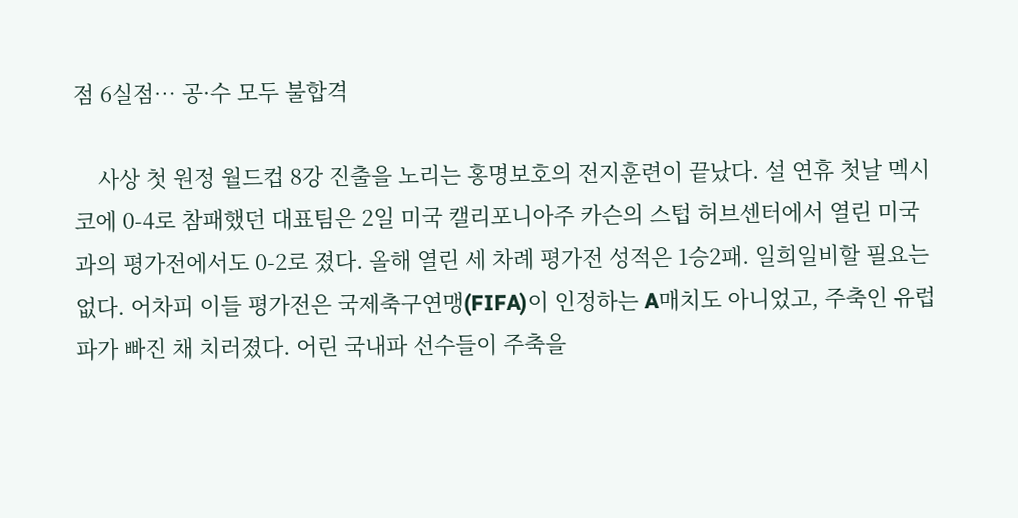점 6실점… 공·수 모두 불합격

    사상 첫 원정 월드컵 8강 진출을 노리는 홍명보호의 전지훈련이 끝났다. 설 연휴 첫날 멕시코에 0-4로 참패했던 대표팀은 2일 미국 캘리포니아주 카슨의 스텁 허브센터에서 열린 미국과의 평가전에서도 0-2로 졌다. 올해 열린 세 차례 평가전 성적은 1승2패. 일희일비할 필요는 없다. 어차피 이들 평가전은 국제축구연맹(FIFA)이 인정하는 A매치도 아니었고, 주축인 유럽파가 빠진 채 치러졌다. 어린 국내파 선수들이 주축을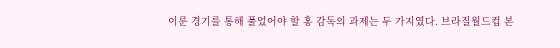이룬 경기를 통해 풀었어야 할 홍 감독의 과제는 두 가지였다. 브라질월드컵 본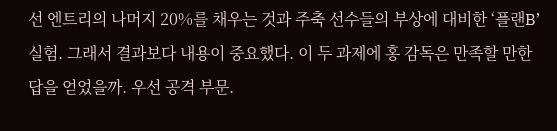선 엔트리의 나머지 20%를 채우는 것과 주축 선수들의 부상에 대비한 ‘플랜B’ 실험. 그래서 결과보다 내용이 중요했다. 이 두 과제에 홍 감독은 만족할 만한 답을 얻었을까. 우선 공격 부문.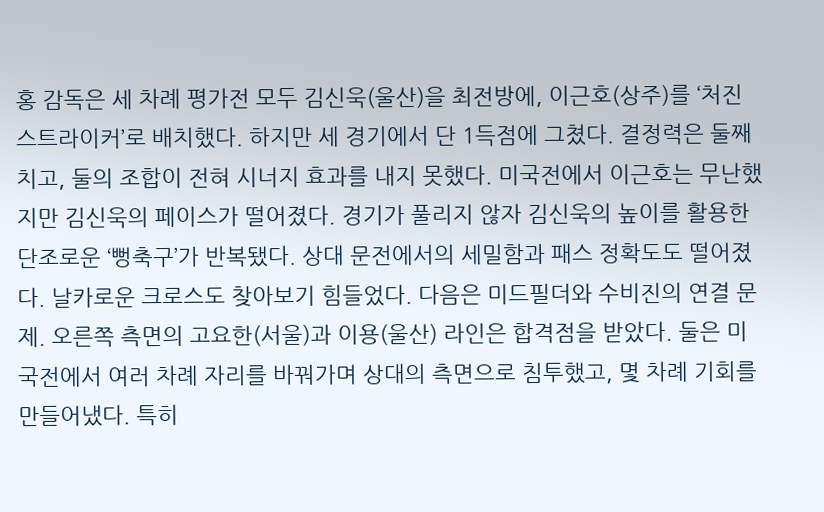홍 감독은 세 차례 평가전 모두 김신욱(울산)을 최전방에, 이근호(상주)를 ‘처진 스트라이커’로 배치했다. 하지만 세 경기에서 단 1득점에 그쳤다. 결정력은 둘째치고, 둘의 조합이 전혀 시너지 효과를 내지 못했다. 미국전에서 이근호는 무난했지만 김신욱의 페이스가 떨어졌다. 경기가 풀리지 않자 김신욱의 높이를 활용한 단조로운 ‘뻥축구’가 반복됐다. 상대 문전에서의 세밀함과 패스 정확도도 떨어졌다. 날카로운 크로스도 찾아보기 힘들었다. 다음은 미드필더와 수비진의 연결 문제. 오른쪽 측면의 고요한(서울)과 이용(울산) 라인은 합격점을 받았다. 둘은 미국전에서 여러 차례 자리를 바꿔가며 상대의 측면으로 침투했고, 몇 차례 기회를 만들어냈다. 특히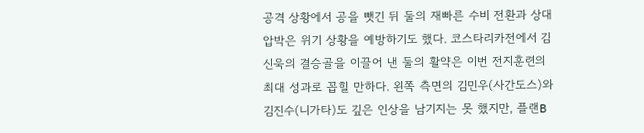공격 상황에서 공을 뺏긴 뒤 둘의 재빠른 수비 전환과 상대 압박은 위기 상황을 예방하기도 했다. 코스타리카전에서 김신욱의 결승골을 이끌어 낸 둘의 활약은 이번 전지훈련의 최대 성과로 꼽힐 만하다. 왼쪽 측면의 김민우(사간도스)와 김진수(니가타)도 깊은 인상을 남기지는 못 했지만, 플랜B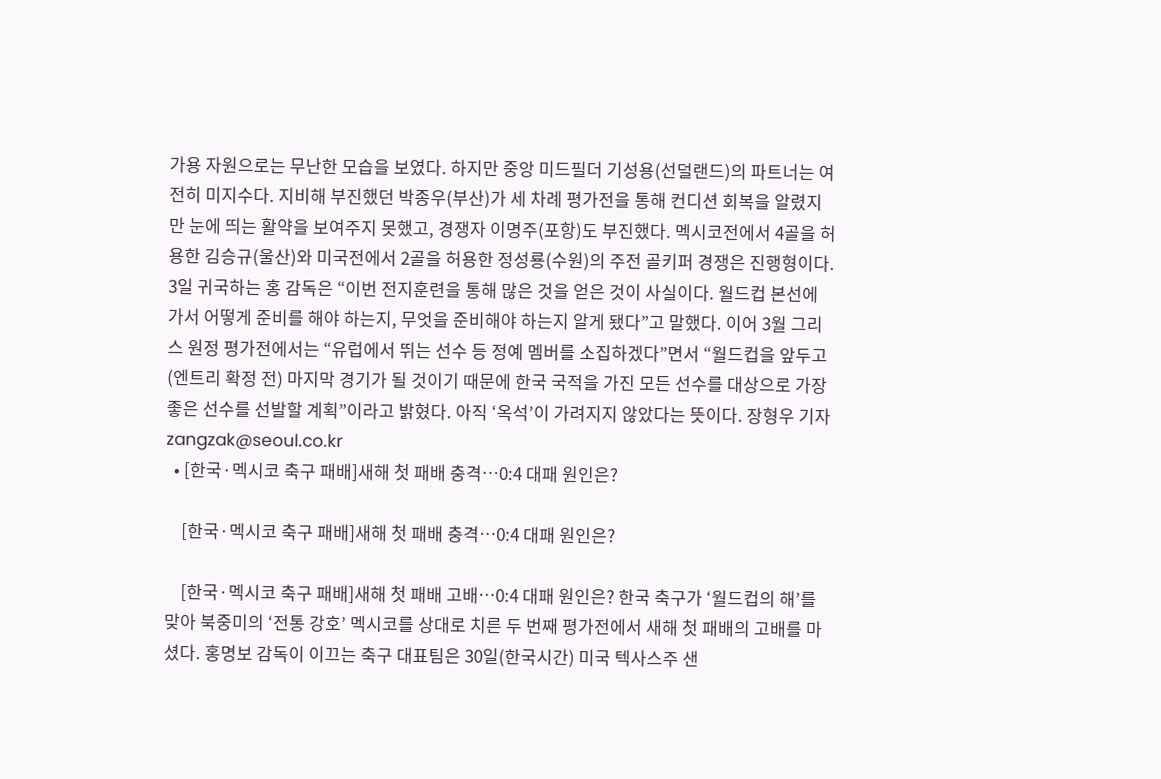가용 자원으로는 무난한 모습을 보였다. 하지만 중앙 미드필더 기성용(선덜랜드)의 파트너는 여전히 미지수다. 지비해 부진했던 박종우(부산)가 세 차례 평가전을 통해 컨디션 회복을 알렸지만 눈에 띄는 활약을 보여주지 못했고, 경쟁자 이명주(포항)도 부진했다. 멕시코전에서 4골을 허용한 김승규(울산)와 미국전에서 2골을 허용한 정성룡(수원)의 주전 골키퍼 경쟁은 진행형이다. 3일 귀국하는 홍 감독은 “이번 전지훈련을 통해 많은 것을 얻은 것이 사실이다. 월드컵 본선에 가서 어떻게 준비를 해야 하는지, 무엇을 준비해야 하는지 알게 됐다”고 말했다. 이어 3월 그리스 원정 평가전에서는 “유럽에서 뛰는 선수 등 정예 멤버를 소집하겠다”면서 “월드컵을 앞두고 (엔트리 확정 전) 마지막 경기가 될 것이기 때문에 한국 국적을 가진 모든 선수를 대상으로 가장 좋은 선수를 선발할 계획”이라고 밝혔다. 아직 ‘옥석’이 가려지지 않았다는 뜻이다. 장형우 기자 zangzak@seoul.co.kr
  • [한국·멕시코 축구 패배]새해 첫 패배 충격…0:4 대패 원인은?

    [한국·멕시코 축구 패배]새해 첫 패배 충격…0:4 대패 원인은?

    [한국·멕시코 축구 패배]새해 첫 패배 고배…0:4 대패 원인은? 한국 축구가 ‘월드컵의 해’를 맞아 북중미의 ‘전통 강호’ 멕시코를 상대로 치른 두 번째 평가전에서 새해 첫 패배의 고배를 마셨다. 홍명보 감독이 이끄는 축구 대표팀은 30일(한국시간) 미국 텍사스주 샌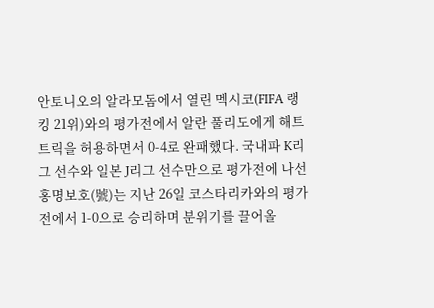안토니오의 알라모돔에서 열린 멕시코(FIFA 랭킹 21위)와의 평가전에서 알란 풀리도에게 해트트릭을 허용하면서 0-4로 완패했다. 국내파 K리그 선수와 일본 J리그 선수만으로 평가전에 나선 홍명보호(號)는 지난 26일 코스타리카와의 평가전에서 1-0으로 승리하며 분위기를 끌어올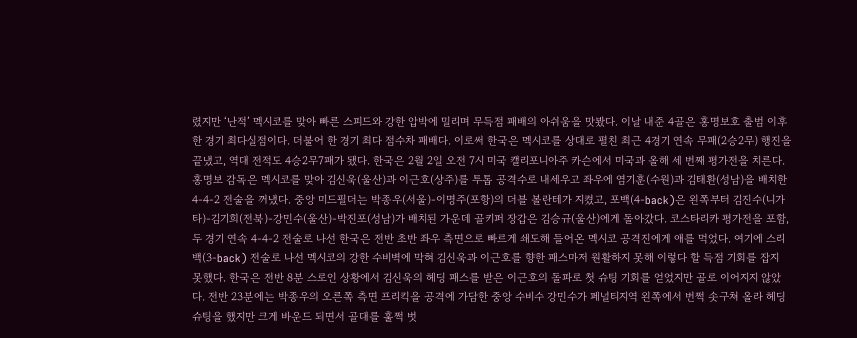렸지만 ‘난적’ 멕시코를 맞아 빠른 스피드와 강한 압박에 밀리며 무득점 패배의 아쉬움을 맛봤다. 이날 내준 4골은 홍명보호 출범 이후 한 경기 최다실점이다. 더불어 한 경기 최다 점수차 패배다. 이로써 한국은 멕시코를 상대로 펼친 최근 4경기 연속 무패(2승2무) 행진을 끝냈고, 역대 전적도 4승2무7패가 됐다. 한국은 2월 2일 오전 7시 미국 캘리포니아주 카슨에서 미국과 올해 세 번째 평가전을 치른다. 홍명보 감독은 멕시코를 맞아 김신욱(울산)과 이근호(상주)를 투톱 공격수로 내세우고 좌우에 염기훈(수원)과 김태환(성남)을 배치한 4-4-2 전술을 꺼냈다. 중앙 미드필더는 박종우(서울)-이명주(포항)의 더블 볼란테가 지켰고, 포백(4-back)은 왼쪽부터 김진수(니가타)-김기희(전북)-강민수(울산)-박진포(성남)가 배치된 가운데 골키퍼 장갑은 김승규(울산)에게 돌아갔다. 코스타리카 평가전을 포함, 두 경기 연속 4-4-2 전술로 나선 한국은 전반 초반 좌우 측면으로 빠르게 쇄도해 들어온 멕시코 공격진에게 애를 먹었다. 여기에 스리백(3-back) 전술로 나선 멕시코의 강한 수비벽에 막혀 김신욱과 이근호를 향한 패스마저 원활하지 못해 이렇다 할 득점 기회를 잡지 못했다. 한국은 전반 8분 스로인 상황에서 김신욱의 헤딩 패스를 받은 이근호의 돌파로 첫 슈팅 기회를 얻었지만 골로 이어지지 않았다. 전반 23분에는 박종우의 오른쪽 측면 프리킥을 공격에 가담한 중앙 수비수 강민수가 페널티지역 왼쪽에서 번쩍 솟구쳐 올라 헤딩 슈팅을 했지만 크게 바운드 되면서 골대를 훌쩍 벗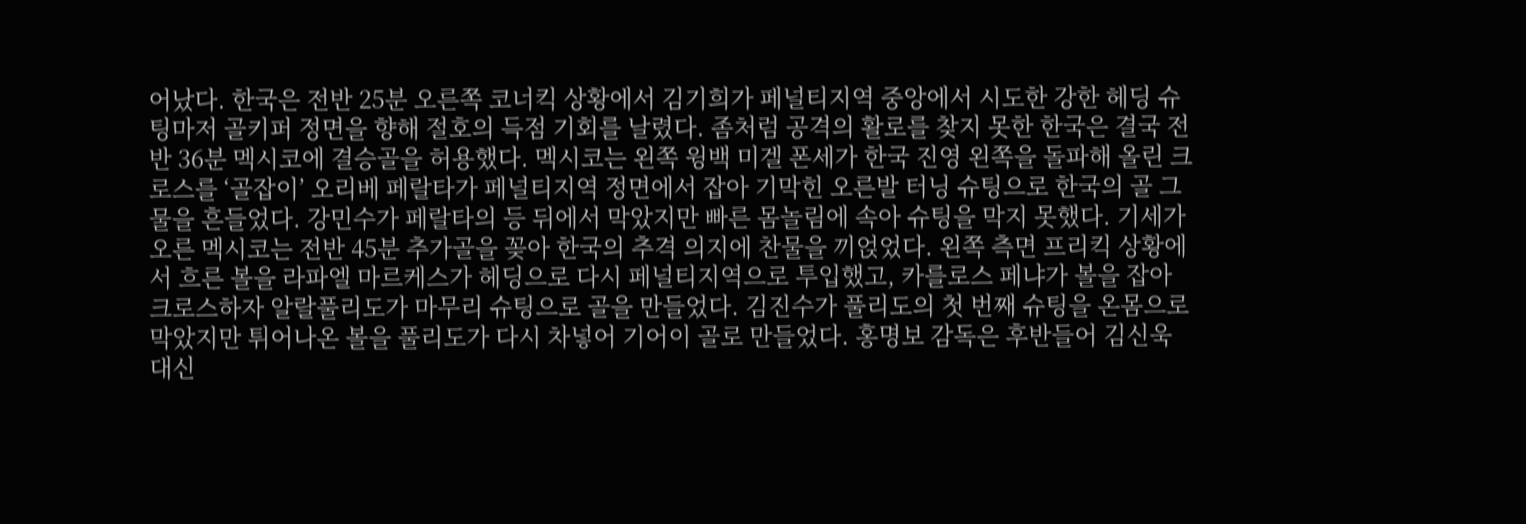어났다. 한국은 전반 25분 오른쪽 코너킥 상황에서 김기희가 페널티지역 중앙에서 시도한 강한 헤딩 슈팅마저 골키퍼 정면을 향해 절호의 득점 기회를 날렸다. 좀처럼 공격의 활로를 찾지 못한 한국은 결국 전반 36분 멕시코에 결승골을 허용했다. 멕시코는 왼쪽 윙백 미겔 폰세가 한국 진영 왼쪽을 돌파해 올린 크로스를 ‘골잡이’ 오리베 페랄타가 페널티지역 정면에서 잡아 기막힌 오른발 터닝 슈팅으로 한국의 골 그물을 흔들었다. 강민수가 페랄타의 등 뒤에서 막았지만 빠른 몸놀림에 속아 슈팅을 막지 못했다. 기세가 오른 멕시코는 전반 45분 추가골을 꽂아 한국의 추격 의지에 찬물을 끼얹었다. 왼쪽 측면 프리킥 상황에서 흐른 볼을 라파엘 마르케스가 헤딩으로 다시 페널티지역으로 투입했고, 카를로스 페냐가 볼을 잡아 크로스하자 알랄풀리도가 마무리 슈팅으로 골을 만들었다. 김진수가 풀리도의 첫 번째 슈팅을 온몸으로 막았지만 튀어나온 볼을 풀리도가 다시 차넣어 기어이 골로 만들었다. 홍명보 감독은 후반들어 김신욱 대신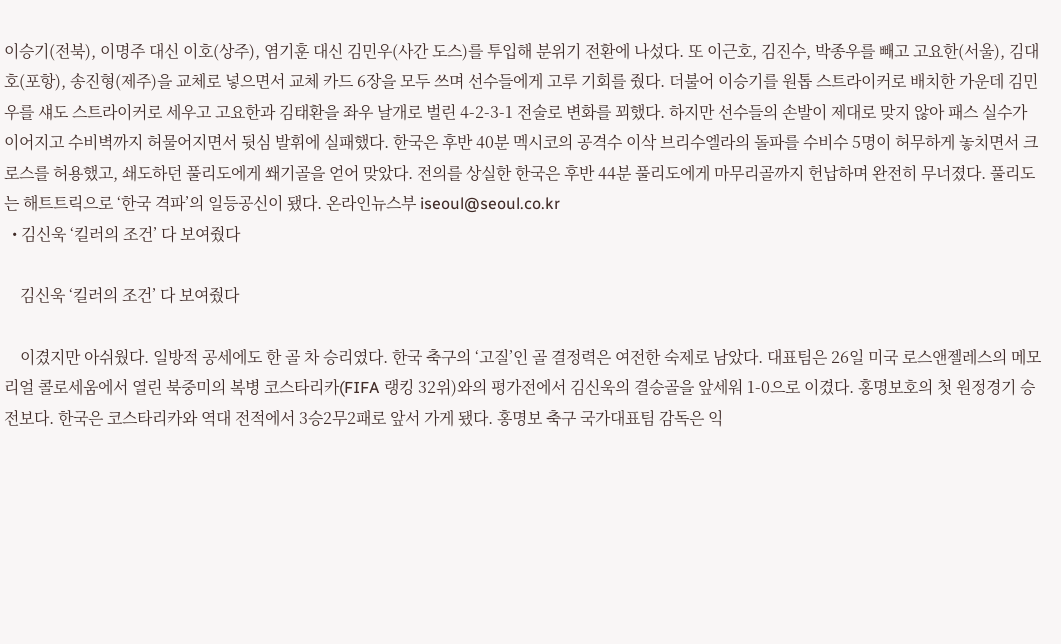이승기(전북), 이명주 대신 이호(상주), 염기훈 대신 김민우(사간 도스)를 투입해 분위기 전환에 나섰다. 또 이근호, 김진수, 박종우를 빼고 고요한(서울), 김대호(포항), 송진형(제주)을 교체로 넣으면서 교체 카드 6장을 모두 쓰며 선수들에게 고루 기회를 줬다. 더불어 이승기를 원톱 스트라이커로 배치한 가운데 김민우를 섀도 스트라이커로 세우고 고요한과 김태환을 좌우 날개로 벌린 4-2-3-1 전술로 변화를 꾀했다. 하지만 선수들의 손발이 제대로 맞지 않아 패스 실수가 이어지고 수비벽까지 허물어지면서 뒷심 발휘에 실패했다. 한국은 후반 40분 멕시코의 공격수 이삭 브리수엘라의 돌파를 수비수 5명이 허무하게 놓치면서 크로스를 허용했고, 쇄도하던 풀리도에게 쐐기골을 얻어 맞았다. 전의를 상실한 한국은 후반 44분 풀리도에게 마무리골까지 헌납하며 완전히 무너졌다. 풀리도는 해트트릭으로 ‘한국 격파’의 일등공신이 됐다. 온라인뉴스부 iseoul@seoul.co.kr
  • 김신욱 ‘킬러의 조건’ 다 보여줬다

    김신욱 ‘킬러의 조건’ 다 보여줬다

    이겼지만 아쉬웠다. 일방적 공세에도 한 골 차 승리였다. 한국 축구의 ‘고질’인 골 결정력은 여전한 숙제로 남았다. 대표팀은 26일 미국 로스앤젤레스의 메모리얼 콜로세움에서 열린 북중미의 복병 코스타리카(FIFA 랭킹 32위)와의 평가전에서 김신욱의 결승골을 앞세워 1-0으로 이겼다. 홍명보호의 첫 원정경기 승전보다. 한국은 코스타리카와 역대 전적에서 3승2무2패로 앞서 가게 됐다. 홍명보 축구 국가대표팀 감독은 익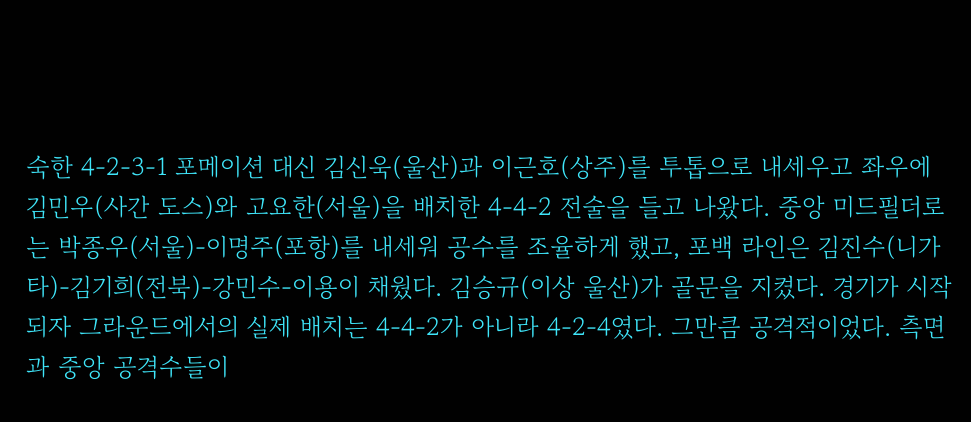숙한 4-2-3-1 포메이션 대신 김신욱(울산)과 이근호(상주)를 투톱으로 내세우고 좌우에 김민우(사간 도스)와 고요한(서울)을 배치한 4-4-2 전술을 들고 나왔다. 중앙 미드필더로는 박종우(서울)-이명주(포항)를 내세워 공수를 조율하게 했고, 포백 라인은 김진수(니가타)-김기희(전북)-강민수-이용이 채웠다. 김승규(이상 울산)가 골문을 지켰다. 경기가 시작되자 그라운드에서의 실제 배치는 4-4-2가 아니라 4-2-4였다. 그만큼 공격적이었다. 측면과 중앙 공격수들이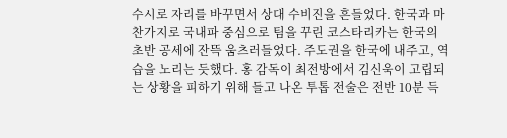수시로 자리를 바꾸면서 상대 수비진을 흔들었다. 한국과 마찬가지로 국내파 중심으로 팀을 꾸린 코스타리카는 한국의 초반 공세에 잔뜩 움츠러들었다. 주도권을 한국에 내주고, 역습을 노리는 듯했다. 홍 감독이 최전방에서 김신욱이 고립되는 상황을 피하기 위해 들고 나온 투톱 전술은 전반 10분 득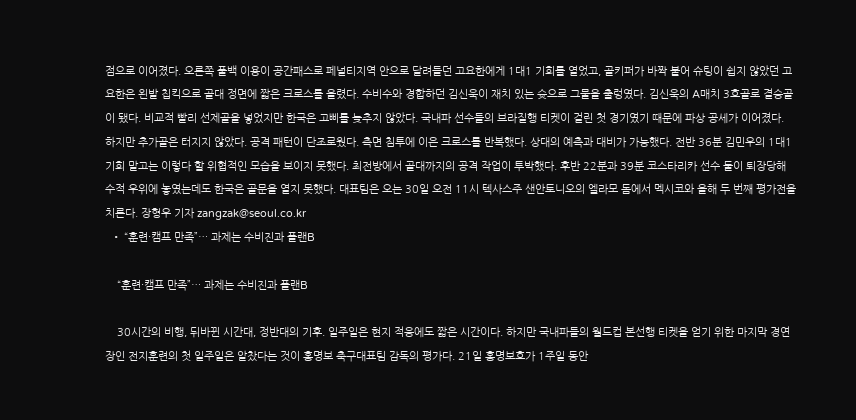점으로 이어졌다. 오른쪽 풀백 이용이 공간패스로 페널티지역 안으로 달려들던 고요한에게 1대1 기회를 열었고, 골키퍼가 바짝 붙어 슈팅이 쉽지 않았던 고요한은 왼발 칩킥으로 골대 정면에 짧은 크로스를 올렸다. 수비수와 경합하던 김신욱이 재치 있는 슛으로 그물을 출렁였다. 김신욱의 A매치 3호골로 결승골이 됐다. 비교적 빨리 선제골을 넣었지만 한국은 고삐를 늦추지 않았다. 국내파 선수들의 브라질행 티켓이 걸린 첫 경기였기 때문에 파상 공세가 이어졌다. 하지만 추가골은 터지지 않았다. 공격 패턴이 단조로웠다. 측면 침투에 이은 크로스를 반복했다. 상대의 예측과 대비가 가능했다. 전반 36분 김민우의 1대1 기회 말고는 이렇다 할 위협적인 모습을 보이지 못했다. 최전방에서 골대까지의 공격 작업이 투박했다. 후반 22분과 39분 코스타리카 선수 둘이 퇴장당해 수적 우위에 놓였는데도 한국은 골문을 열지 못했다. 대표팀은 오는 30일 오전 11시 텍사스주 샌안토니오의 엘라모 돔에서 멕시코와 올해 두 번째 평가전을 치른다. 장형우 기자 zangzak@seoul.co.kr
  • “훈련·캠프 만족”… 과제는 수비진과 플랜B

    “훈련·캠프 만족”… 과제는 수비진과 플랜B

    30시간의 비행, 뒤바뀐 시간대, 정반대의 기후. 일주일은 현지 적응에도 짧은 시간이다. 하지만 국내파들의 월드컵 본선행 티켓을 얻기 위한 마지막 경연장인 전지훈련의 첫 일주일은 알찼다는 것이 홍명보 축구대표팀 감독의 평가다. 21일 홍명보호가 1주일 동안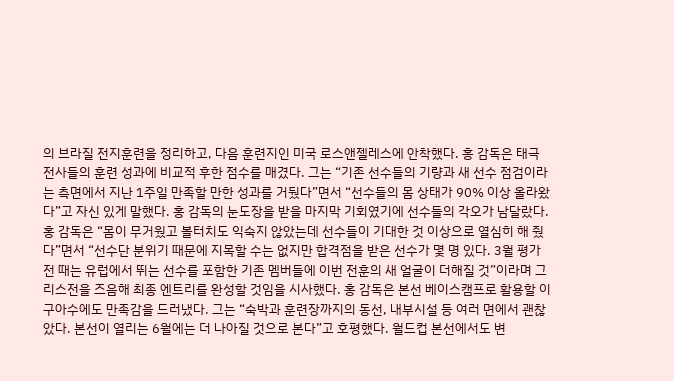의 브라질 전지훈련을 정리하고, 다음 훈련지인 미국 로스앤젤레스에 안착했다. 홍 감독은 태극전사들의 훈련 성과에 비교적 후한 점수를 매겼다. 그는 “기존 선수들의 기량과 새 선수 점검이라는 측면에서 지난 1주일 만족할 만한 성과를 거뒀다”면서 “선수들의 몸 상태가 90% 이상 올라왔다”고 자신 있게 말했다. 홍 감독의 눈도장을 받을 마지막 기회였기에 선수들의 각오가 남달랐다. 홍 감독은 “몸이 무거웠고 볼터치도 익숙지 않았는데 선수들이 기대한 것 이상으로 열심히 해 줬다”면서 “선수단 분위기 때문에 지목할 수는 없지만 합격점을 받은 선수가 몇 명 있다. 3월 평가전 때는 유럽에서 뛰는 선수를 포함한 기존 멤버들에 이번 전훈의 새 얼굴이 더해질 것”이라며 그리스전을 즈음해 최종 엔트리를 완성할 것임을 시사했다. 홍 감독은 본선 베이스캠프로 활용할 이구아수에도 만족감을 드러냈다. 그는 “숙박과 훈련장까지의 동선, 내부시설 등 여러 면에서 괜찮았다. 본선이 열리는 6월에는 더 나아질 것으로 본다”고 호평했다. 월드컵 본선에서도 변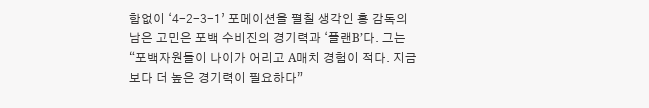함없이 ‘4-2-3-1’ 포메이션을 펼칠 생각인 홍 감독의 남은 고민은 포백 수비진의 경기력과 ‘플랜B’다. 그는 “포백자원들이 나이가 어리고 A매치 경험이 적다. 지금보다 더 높은 경기력이 필요하다”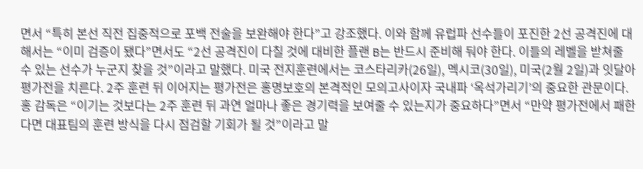면서 “특히 본선 직전 집중적으로 포백 전술을 보완해야 한다”고 강조했다. 이와 함께 유럽파 선수들이 포진한 2선 공격진에 대해서는 “이미 검증이 됐다”면서도 “2선 공격진이 다칠 것에 대비한 플랜 B는 반드시 준비해 둬야 한다. 이들의 레벨을 받쳐줄 수 있는 선수가 누군지 찾을 것”이라고 말했다. 미국 전지훈련에서는 코스타리카(26일), 멕시코(30일), 미국(2월 2일)과 잇달아 평가전을 치른다. 2주 훈련 뒤 이어지는 평가전은 홍명보호의 본격적인 모의고사이자 국내파 ‘옥석가리기’의 중요한 관문이다. 홍 감독은 “이기는 것보다는 2주 훈련 뒤 과연 얼마나 좋은 경기력을 보여줄 수 있는지가 중요하다”면서 “만약 평가전에서 패한다면 대표팀의 훈련 방식을 다시 점검할 기회가 될 것”이라고 말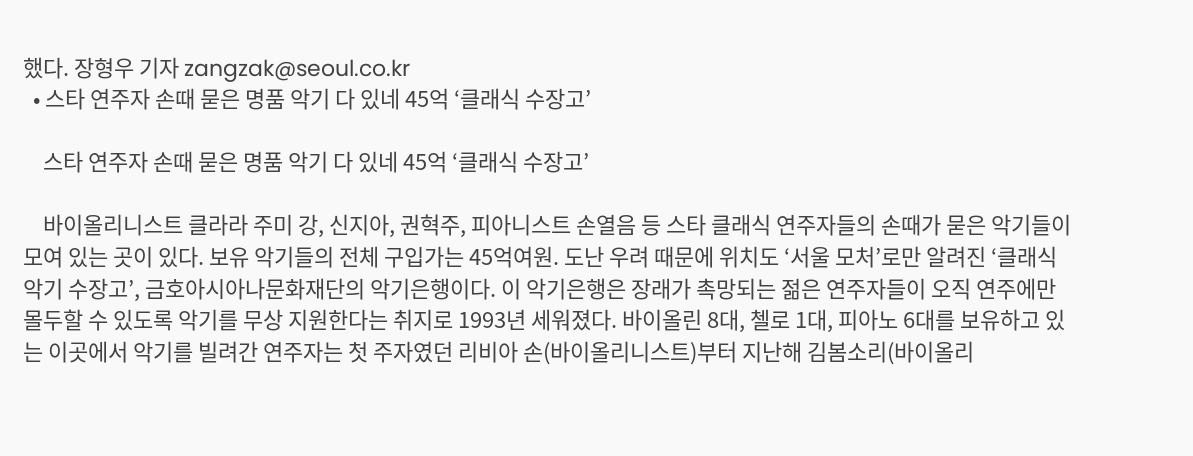했다. 장형우 기자 zangzak@seoul.co.kr
  • 스타 연주자 손때 묻은 명품 악기 다 있네 45억 ‘클래식 수장고’

    스타 연주자 손때 묻은 명품 악기 다 있네 45억 ‘클래식 수장고’

    바이올리니스트 클라라 주미 강, 신지아, 권혁주, 피아니스트 손열음 등 스타 클래식 연주자들의 손때가 묻은 악기들이 모여 있는 곳이 있다. 보유 악기들의 전체 구입가는 45억여원. 도난 우려 때문에 위치도 ‘서울 모처’로만 알려진 ‘클래식 악기 수장고’, 금호아시아나문화재단의 악기은행이다. 이 악기은행은 장래가 촉망되는 젊은 연주자들이 오직 연주에만 몰두할 수 있도록 악기를 무상 지원한다는 취지로 1993년 세워졌다. 바이올린 8대, 첼로 1대, 피아노 6대를 보유하고 있는 이곳에서 악기를 빌려간 연주자는 첫 주자였던 리비아 손(바이올리니스트)부터 지난해 김봄소리(바이올리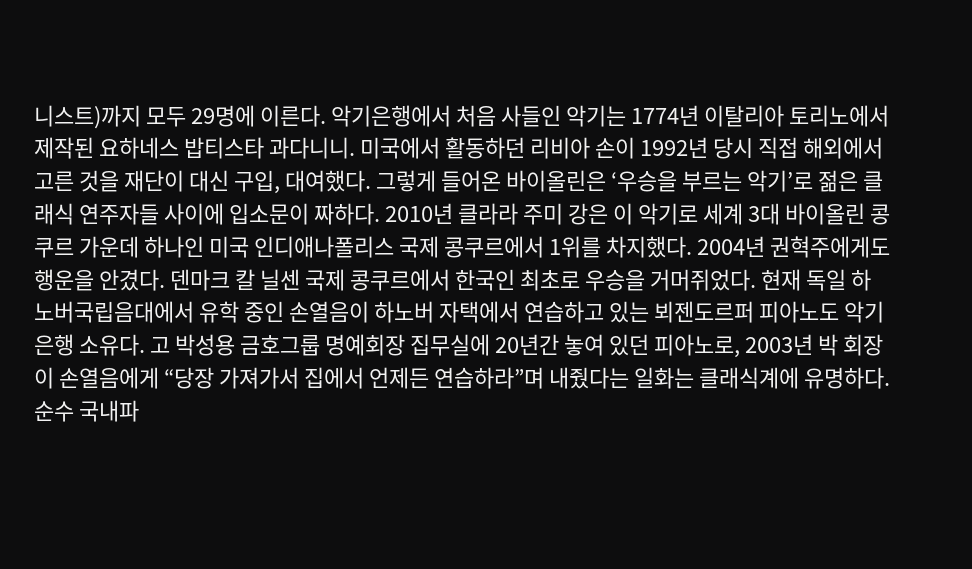니스트)까지 모두 29명에 이른다. 악기은행에서 처음 사들인 악기는 1774년 이탈리아 토리노에서 제작된 요하네스 밥티스타 과다니니. 미국에서 활동하던 리비아 손이 1992년 당시 직접 해외에서 고른 것을 재단이 대신 구입, 대여했다. 그렇게 들어온 바이올린은 ‘우승을 부르는 악기’로 젊은 클래식 연주자들 사이에 입소문이 짜하다. 2010년 클라라 주미 강은 이 악기로 세계 3대 바이올린 콩쿠르 가운데 하나인 미국 인디애나폴리스 국제 콩쿠르에서 1위를 차지했다. 2004년 권혁주에게도 행운을 안겼다. 덴마크 칼 닐센 국제 콩쿠르에서 한국인 최초로 우승을 거머쥐었다. 현재 독일 하노버국립음대에서 유학 중인 손열음이 하노버 자택에서 연습하고 있는 뵈젠도르퍼 피아노도 악기은행 소유다. 고 박성용 금호그룹 명예회장 집무실에 20년간 놓여 있던 피아노로, 2003년 박 회장이 손열음에게 “당장 가져가서 집에서 언제든 연습하라”며 내줬다는 일화는 클래식계에 유명하다. 순수 국내파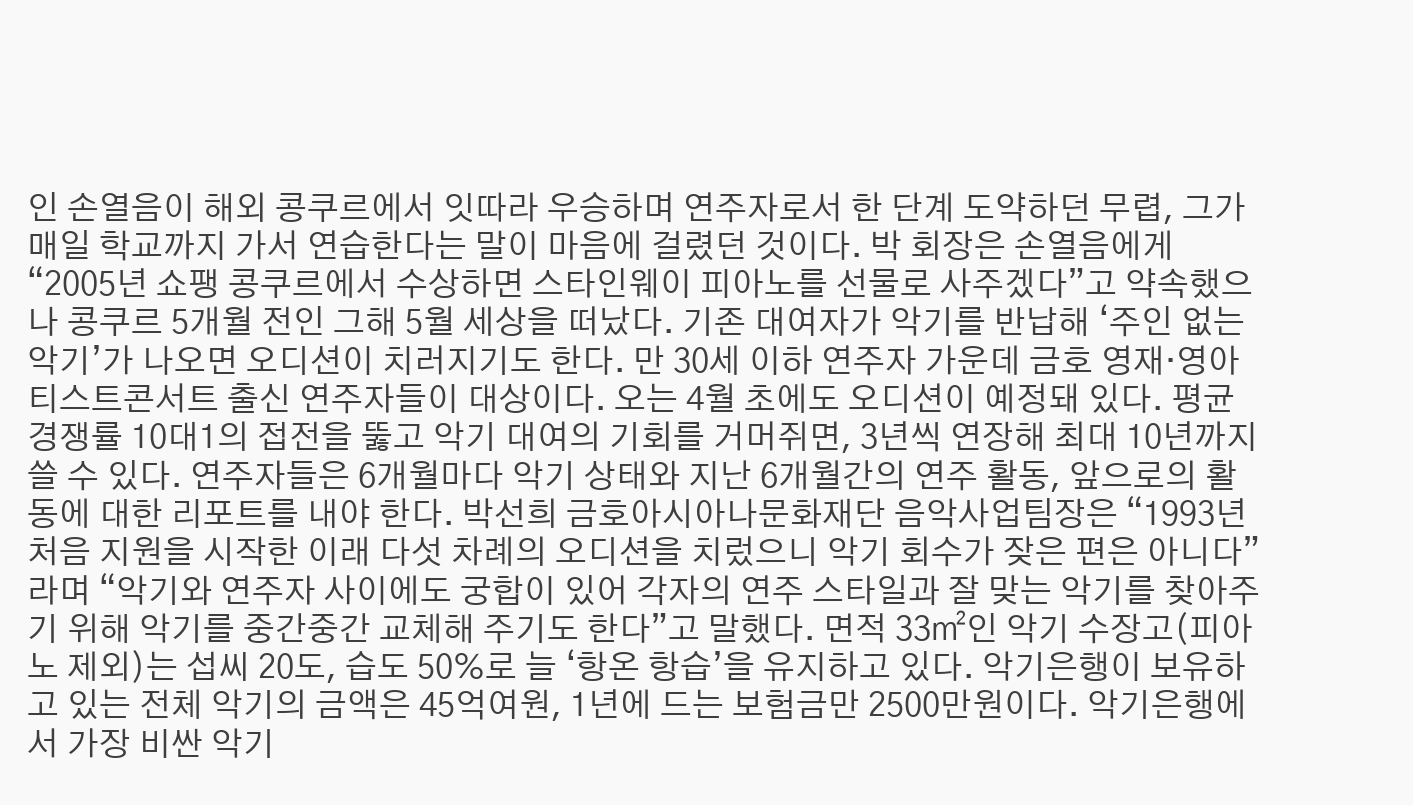인 손열음이 해외 콩쿠르에서 잇따라 우승하며 연주자로서 한 단계 도약하던 무렵, 그가 매일 학교까지 가서 연습한다는 말이 마음에 걸렸던 것이다. 박 회장은 손열음에게 “2005년 쇼팽 콩쿠르에서 수상하면 스타인웨이 피아노를 선물로 사주겠다”고 약속했으나 콩쿠르 5개월 전인 그해 5월 세상을 떠났다. 기존 대여자가 악기를 반납해 ‘주인 없는 악기’가 나오면 오디션이 치러지기도 한다. 만 30세 이하 연주자 가운데 금호 영재·영아티스트콘서트 출신 연주자들이 대상이다. 오는 4월 초에도 오디션이 예정돼 있다. 평균 경쟁률 10대1의 접전을 뚫고 악기 대여의 기회를 거머쥐면, 3년씩 연장해 최대 10년까지 쓸 수 있다. 연주자들은 6개월마다 악기 상태와 지난 6개월간의 연주 활동, 앞으로의 활동에 대한 리포트를 내야 한다. 박선희 금호아시아나문화재단 음악사업팀장은 “1993년 처음 지원을 시작한 이래 다섯 차례의 오디션을 치렀으니 악기 회수가 잦은 편은 아니다”라며 “악기와 연주자 사이에도 궁합이 있어 각자의 연주 스타일과 잘 맞는 악기를 찾아주기 위해 악기를 중간중간 교체해 주기도 한다”고 말했다. 면적 33㎡인 악기 수장고(피아노 제외)는 섭씨 20도, 습도 50%로 늘 ‘항온 항습’을 유지하고 있다. 악기은행이 보유하고 있는 전체 악기의 금액은 45억여원, 1년에 드는 보험금만 2500만원이다. 악기은행에서 가장 비싼 악기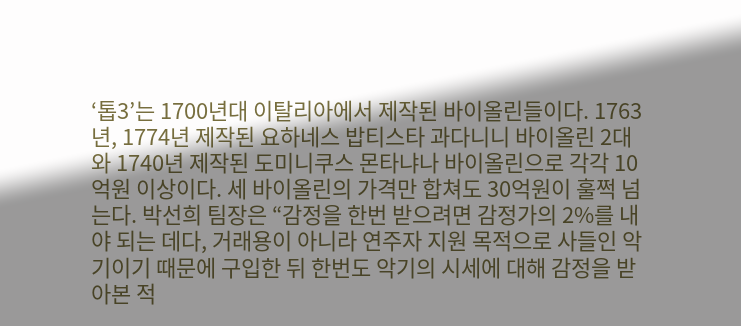‘톱3’는 1700년대 이탈리아에서 제작된 바이올린들이다. 1763년, 1774년 제작된 요하네스 밥티스타 과다니니 바이올린 2대와 1740년 제작된 도미니쿠스 몬타냐나 바이올린으로 각각 10억원 이상이다. 세 바이올린의 가격만 합쳐도 30억원이 훌쩍 넘는다. 박선희 팀장은 “감정을 한번 받으려면 감정가의 2%를 내야 되는 데다, 거래용이 아니라 연주자 지원 목적으로 사들인 악기이기 때문에 구입한 뒤 한번도 악기의 시세에 대해 감정을 받아본 적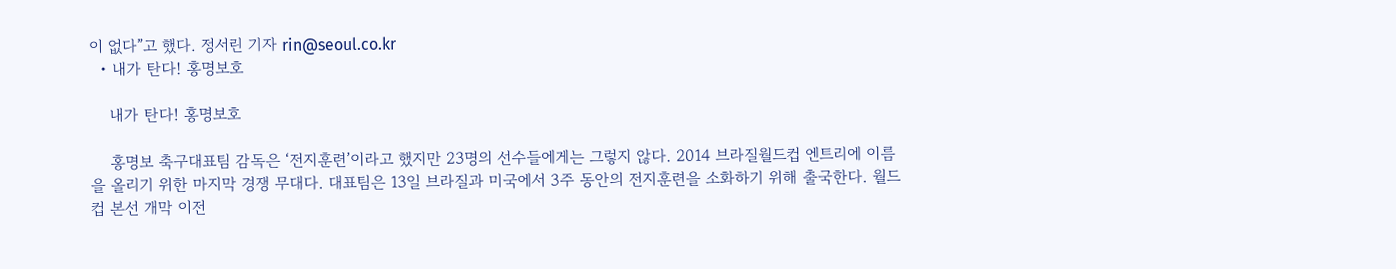이 없다”고 했다. 정서린 기자 rin@seoul.co.kr
  • 내가 탄다! 홍명보호

    내가 탄다! 홍명보호

    홍명보 축구대표팀 감독은 ‘전지훈련’이라고 했지만 23명의 선수들에게는 그렇지 않다. 2014 브라질월드컵 엔트리에 이름을 올리기 위한 마지막 경쟁 무대다. 대표팀은 13일 브라질과 미국에서 3주 동안의 전지훈련을 소화하기 위해 출국한다. 월드컵 본선 개막 이전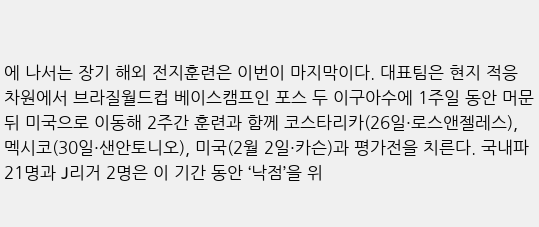에 나서는 장기 해외 전지훈련은 이번이 마지막이다. 대표팀은 현지 적응 차원에서 브라질월드컵 베이스캠프인 포스 두 이구아수에 1주일 동안 머문 뒤 미국으로 이동해 2주간 훈련과 함께 코스타리카(26일·로스앤젤레스), 멕시코(30일·샌안토니오), 미국(2월 2일·카슨)과 평가전을 치른다. 국내파 21명과 J리거 2명은 이 기간 동안 ‘낙점’을 위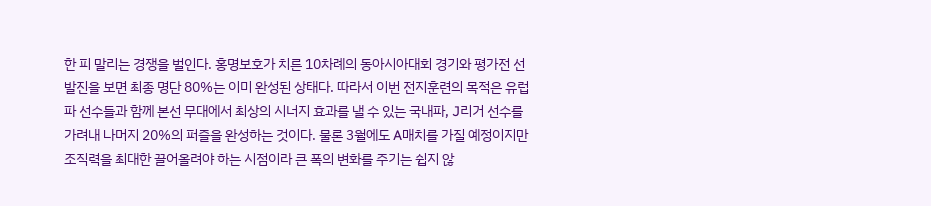한 피 말리는 경쟁을 벌인다. 홍명보호가 치른 10차례의 동아시아대회 경기와 평가전 선발진을 보면 최종 명단 80%는 이미 완성된 상태다. 따라서 이번 전지훈련의 목적은 유럽파 선수들과 함께 본선 무대에서 최상의 시너지 효과를 낼 수 있는 국내파, J리거 선수를 가려내 나머지 20%의 퍼즐을 완성하는 것이다. 물론 3월에도 A매치를 가질 예정이지만 조직력을 최대한 끌어올려야 하는 시점이라 큰 폭의 변화를 주기는 쉽지 않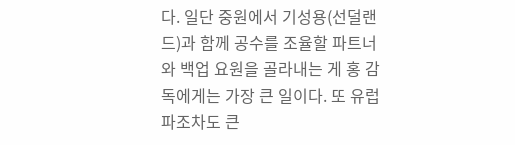다. 일단 중원에서 기성용(선덜랜드)과 함께 공수를 조율할 파트너와 백업 요원을 골라내는 게 홍 감독에게는 가장 큰 일이다. 또 유럽파조차도 큰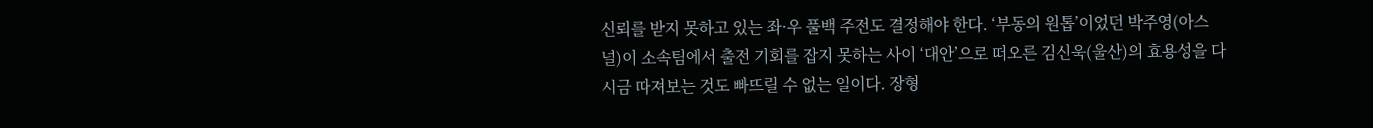신뢰를 받지 못하고 있는 좌·우 풀백 주전도 결정해야 한다. ‘부동의 원톱’이었던 박주영(아스널)이 소속팀에서 출전 기회를 잡지 못하는 사이 ‘대안’으로 떠오른 김신욱(울산)의 효용성을 다시금 따져보는 것도 빠뜨릴 수 없는 일이다. 장형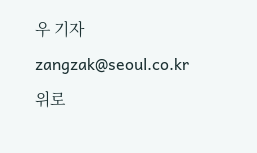우 기자 zangzak@seoul.co.kr
위로